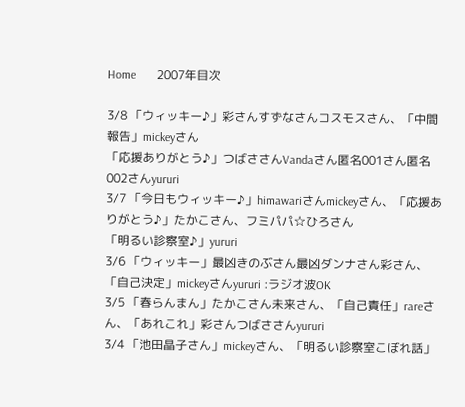Home       2007年目次

3/8 「ウィッキー♪」彩さんすずなさんコスモスさん、「中間報告」mickeyさん
「応援ありがとう♪」つばささんVandaさん匿名001さん匿名002さんyururi
3/7 「今日もウィッキー♪」himawariさんmickeyさん、「応援ありがとう♪」たかこさん、フミパパ☆ひろさん
「明るい診察室♪」yururi
3/6 「ウィッキー」最凶きのぶさん最凶ダンナさん彩さん、「自己決定」mickeyさんyururi :ラジオ波OK
3/5 「春らんまん」たかこさん未来さん、「自己責任」rareさん、「あれこれ」彩さんつばささんyururi
3/4 「池田晶子さん」mickeyさん、「明るい診察室こぼれ話」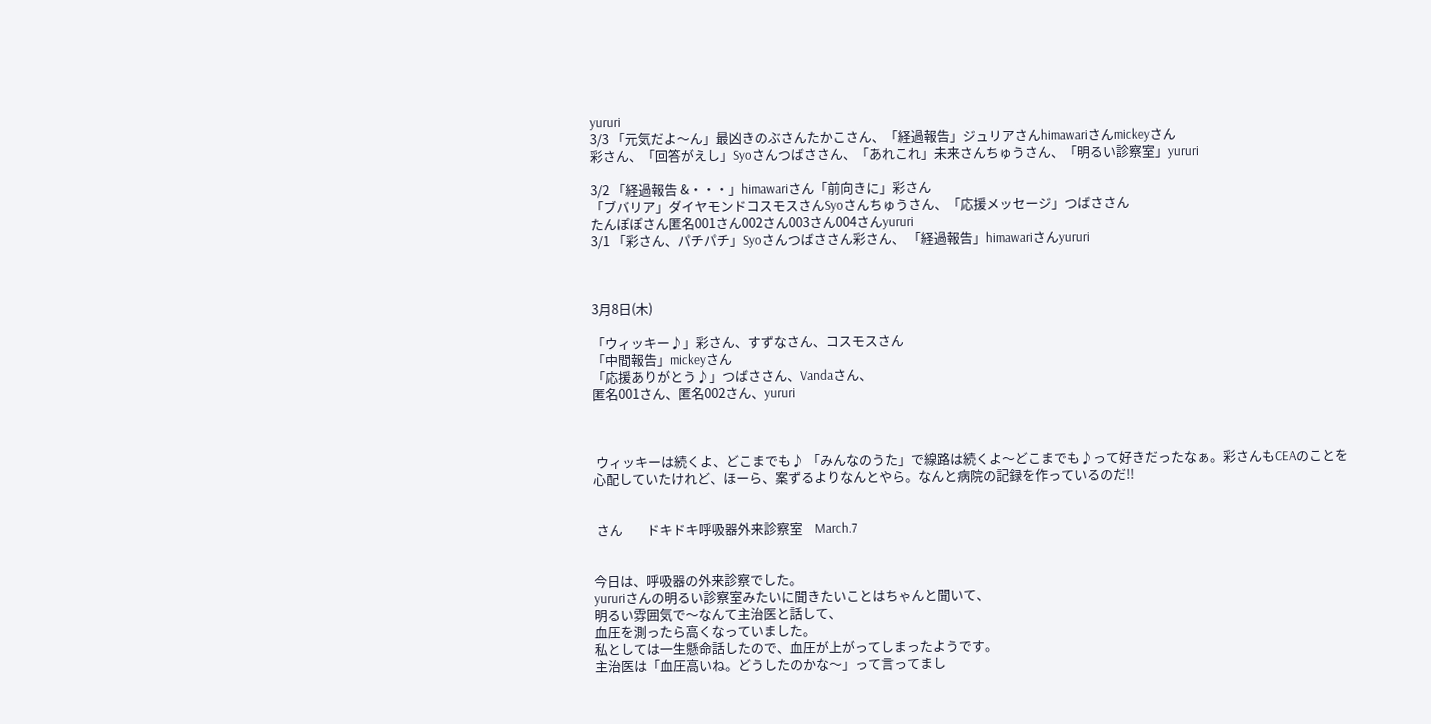yururi
3/3 「元気だよ〜ん」最凶きのぶさんたかこさん、「経過報告」ジュリアさんhimawariさんmickeyさん
彩さん、「回答がえし」Syoさんつばささん、「あれこれ」未来さんちゅうさん、「明るい診察室」yururi

3/2 「経過報告 &・・・」himawariさん「前向きに」彩さん
「ブバリア」ダイヤモンドコスモスさんSyoさんちゅうさん、「応援メッセージ」つばささん
たんぽぽさん匿名001さん002さん003さん004さんyururi
3/1 「彩さん、パチパチ」Syoさんつばささん彩さん、 「経過報告」himawariさんyururi



3月8日(木)

「ウィッキー♪」彩さん、すずなさん、コスモスさん
「中間報告」mickeyさん
「応援ありがとう♪」つばささん、Vandaさん、
匿名001さん、匿名002さん、yururi



 ウィッキーは続くよ、どこまでも♪ 「みんなのうた」で線路は続くよ〜どこまでも♪って好きだったなぁ。彩さんもCEAのことを心配していたけれど、ほーら、案ずるよりなんとやら。なんと病院の記録を作っているのだ!!


 さん        ドキドキ呼吸器外来診察室    March.7


今日は、呼吸器の外来診察でした。
yururiさんの明るい診察室みたいに聞きたいことはちゃんと聞いて、
明るい雰囲気で〜なんて主治医と話して、
血圧を測ったら高くなっていました。
私としては一生懸命話したので、血圧が上がってしまったようです。
主治医は「血圧高いね。どうしたのかな〜」って言ってまし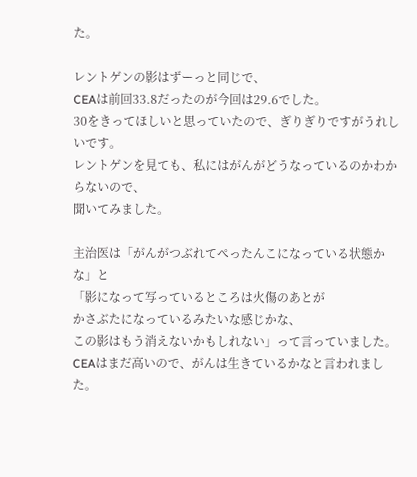た。

レントゲンの影はずーっと同じで、
CEAは前回33.8だったのが今回は29.6でした。
30をきってほしいと思っていたので、ぎりぎりですがうれしいです。
レントゲンを見ても、私にはがんがどうなっているのかわからないので、
聞いてみました。

主治医は「がんがつぶれてぺったんこになっている状態かな」と
「影になって写っているところは火傷のあとが
かさぶたになっているみたいな感じかな、
この影はもう消えないかもしれない」って言っていました。
CEAはまだ高いので、がんは生きているかなと言われました。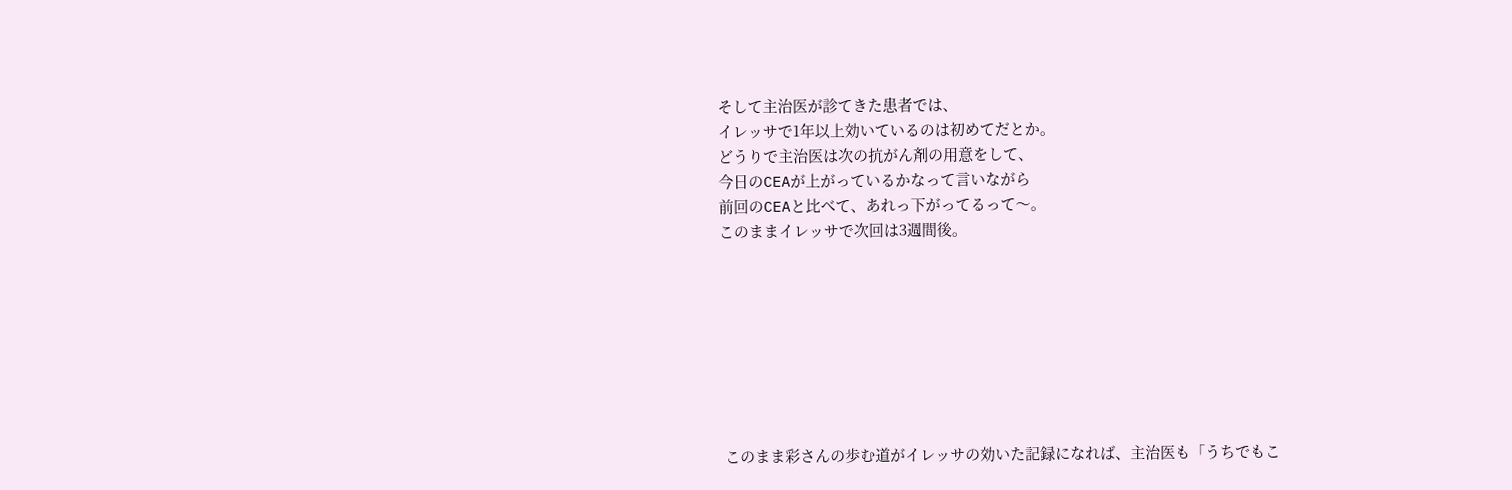そして主治医が診てきた患者では、
イレッサで1年以上効いているのは初めてだとか。
どうりで主治医は次の抗がん剤の用意をして、
今日のCEAが上がっているかなって言いながら
前回のCEAと比べて、あれっ下がってるって〜。
このままイレッサで次回は3週間後。








 このまま彩さんの歩む道がイレッサの効いた記録になれば、主治医も「うちでもこ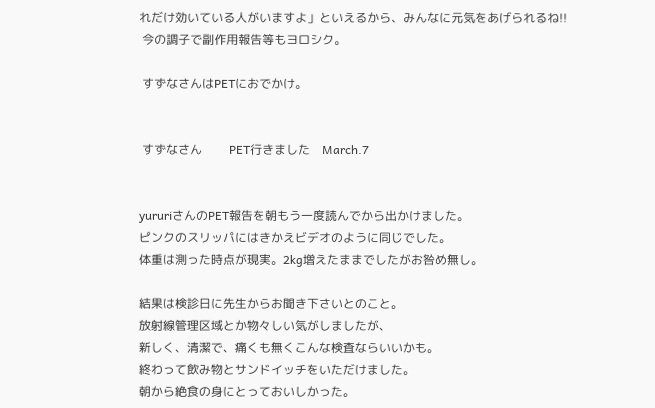れだけ効いている人がいますよ」といえるから、みんなに元気をあげられるね!!
 今の調子で副作用報告等もヨロシク。

 すずなさんはPETにおでかけ。


 すずなさん         PET行きました    March.7


yururiさんのPET報告を朝もう一度読んでから出かけました。
ピンクのスリッパにはきかえビデオのように同じでした。
体重は測った時点が現実。2kg増えたままでしたがお咎め無し。

結果は検診日に先生からお聞き下さいとのこと。
放射線管理区域とか物々しい気がしましたが、
新しく、清潔で、痛くも無くこんな検査ならいいかも。
終わって飲み物とサンドイッチをいただけました。
朝から絶食の身にとっておいしかった。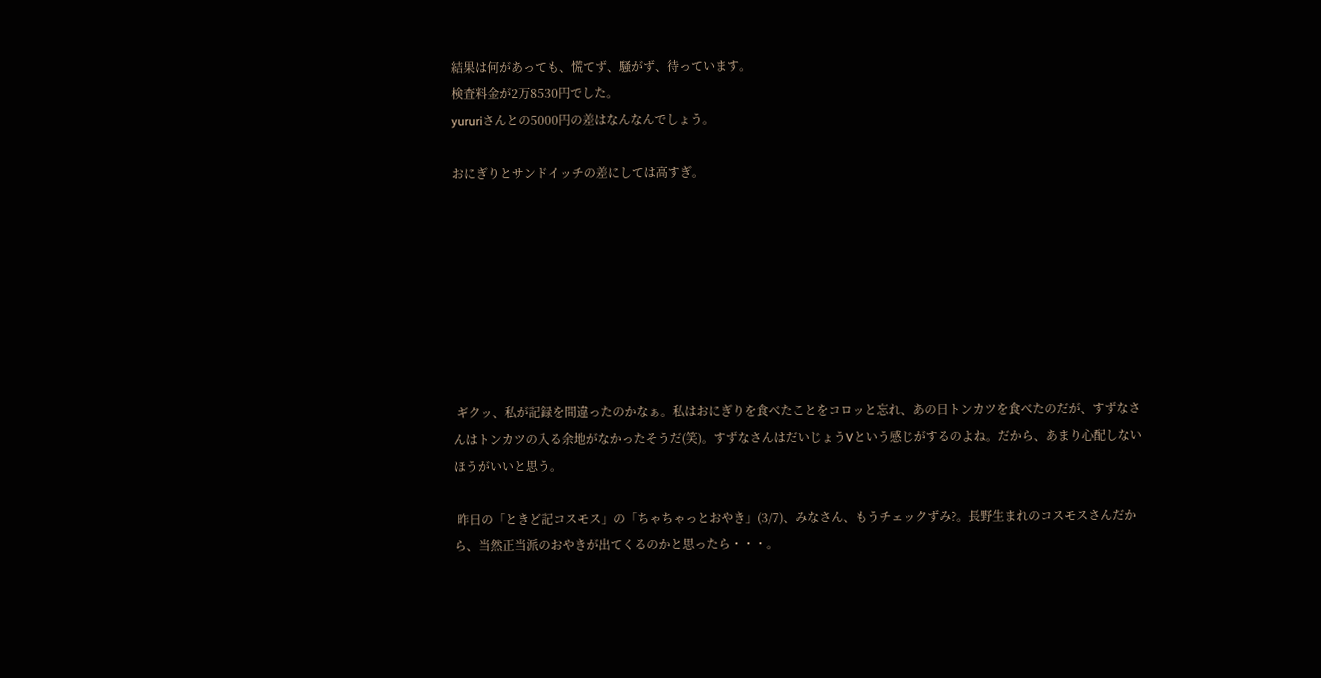結果は何があっても、慌てず、騒がず、待っています。
検査料金が2万8530円でした。
yururiさんとの5000円の差はなんなんでしょう。

おにぎりとサンドイッチの差にしては高すぎ。








 ギクッ、私が記録を間違ったのかなぁ。私はおにぎりを食べたことをコロッと忘れ、あの日トンカツを食べたのだが、すずなさんはトンカツの入る余地がなかったそうだ(笑)。すずなさんはだいじょうVという感じがするのよね。だから、あまり心配しないほうがいいと思う。

 昨日の「ときど記コスモス」の「ちゃちゃっとおやき」(3/7)、みなさん、もうチェックずみ?。長野生まれのコスモスさんだから、当然正当派のおやきが出てくるのかと思ったら・・・。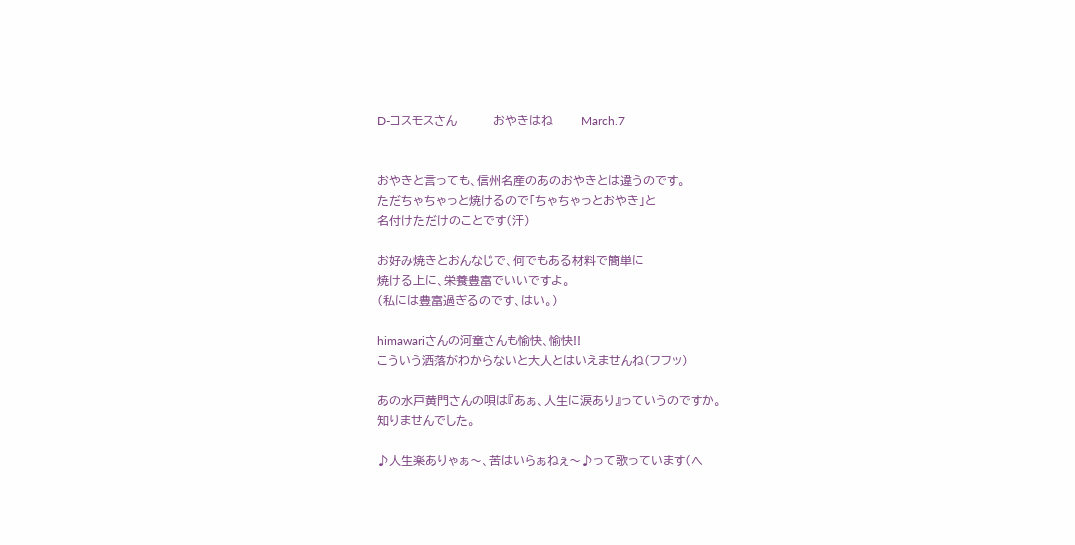D-コスモスさん         おやきはね       March.7


おやきと言っても、信州名産のあのおやきとは違うのです。
ただちゃちゃっと焼けるので「ちゃちゃっとおやき」と
名付けただけのことです(汗)

お好み焼きとおんなじで、何でもある材料で簡単に
焼ける上に、栄養豊富でいいですよ。
(私には豊富過ぎるのです、はい。)

himawariさんの河童さんも愉快、愉快!!
こういう洒落がわからないと大人とはいえませんね(フフッ)

あの水戸黄門さんの唄は『あぁ、人生に涙あり』っていうのですか。
知りませんでした。

♪人生楽ありゃぁ〜、苦はいらぁねぇ〜♪って歌っています(へ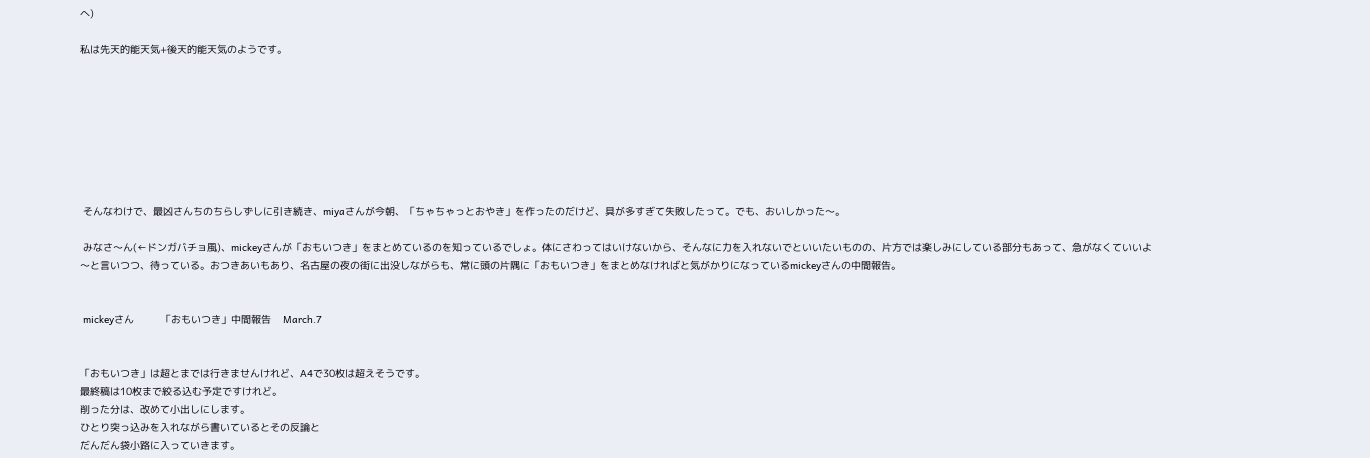へ)

私は先天的能天気+後天的能天気のようです。








 そんなわけで、最凶さんちのちらしずしに引き続き、miyaさんが今朝、「ちゃちゃっとおやき」を作ったのだけど、具が多すぎて失敗したって。でも、おいしかった〜。

 みなさ〜ん(←ドンガバチョ風)、mickeyさんが「おもいつき」をまとめているのを知っているでしょ。体にさわってはいけないから、そんなに力を入れないでといいたいものの、片方では楽しみにしている部分もあって、急がなくていいよ〜と言いつつ、待っている。おつきあいもあり、名古屋の夜の街に出没しながらも、常に頭の片隅に「おもいつき」をまとめなければと気がかりになっているmickeyさんの中間報告。


 mickeyさん         「おもいつき」中間報告    March.7


「おもいつき」は超とまでは行きませんけれど、A4で30枚は超えそうです。
最終稿は10枚まで絞る込む予定ですけれど。
削った分は、改めて小出しにします。
ひとり突っ込みを入れながら書いているとその反論と
だんだん袋小路に入っていきます。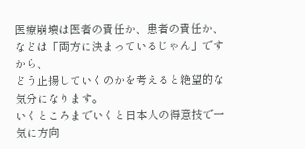医療崩壊は医者の責任か、患者の責任か、
などは「両方に決まっているじゃん」ですから、
どう止揚していくのかを考えると絶望的な気分になります。
いくところまでいくと日本人の得意技で一気に方向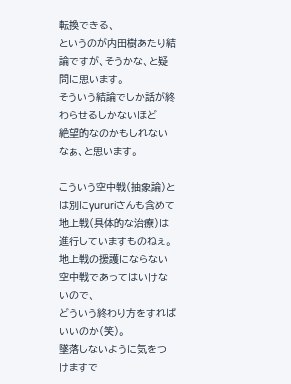転換できる、
というのが内田樹あたり結論ですが、そうかな、と疑問に思います。
そういう結論でしか話が終わらせるしかないほど
絶望的なのかもしれないなぁ、と思います。

こういう空中戦(抽象論)とは別にyururiさんも含めて
地上戦(具体的な治療)は進行していますものねぇ。
地上戦の援護にならない空中戦であってはいけないので、
どういう終わり方をすればいいのか(笑)。
墜落しないように気をつけますで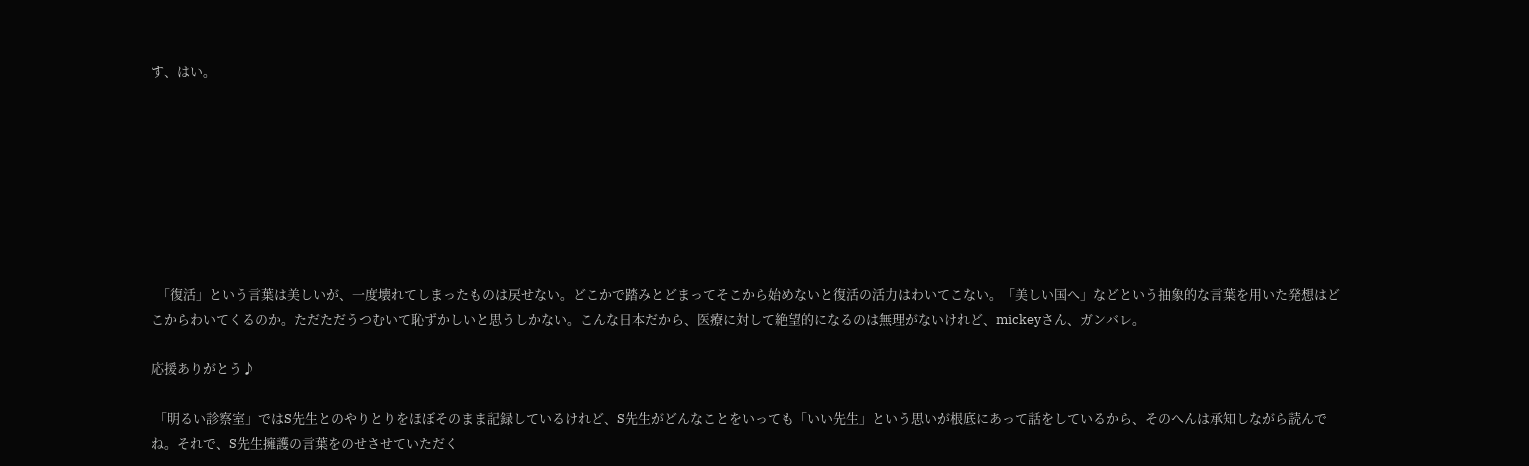す、はい。








  「復活」という言葉は美しいが、一度壊れてしまったものは戻せない。どこかで踏みとどまってそこから始めないと復活の活力はわいてこない。「美しい国へ」などという抽象的な言葉を用いた発想はどこからわいてくるのか。ただただうつむいて恥ずかしいと思うしかない。こんな日本だから、医療に対して絶望的になるのは無理がないけれど、mickeyさん、ガンバレ。

応援ありがとう♪

 「明るい診察室」ではS先生とのやりとりをほぼそのまま記録しているけれど、S先生がどんなことをいっても「いい先生」という思いが根底にあって話をしているから、そのへんは承知しながら読んでね。それで、S先生擁護の言葉をのせさせていただく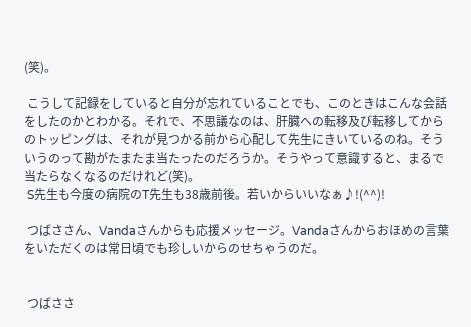(笑)。

 こうして記録をしていると自分が忘れていることでも、このときはこんな会話をしたのかとわかる。それで、不思議なのは、肝臓への転移及び転移してからのトッピングは、それが見つかる前から心配して先生にきいているのね。そういうのって勘がたまたま当たったのだろうか。そうやって意識すると、まるで当たらなくなるのだけれど(笑)。
 S先生も今度の病院のT先生も38歳前後。若いからいいなぁ♪!(^^)!

 つばささん、Vandaさんからも応援メッセージ。Vandaさんからおほめの言葉をいただくのは常日頃でも珍しいからのせちゃうのだ。


 つばささ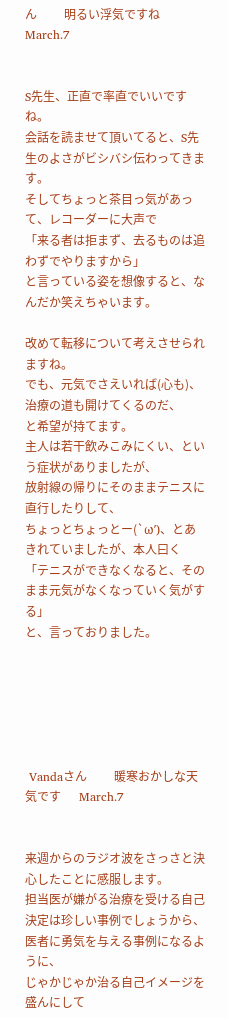ん         明るい浮気ですね       March.7


S先生、正直で率直でいいですね。
会話を読ませて頂いてると、S先生のよさがビシバシ伝わってきます。
そしてちょっと茶目っ気があって、レコーダーに大声で
「来る者は拒まず、去るものは追わずでやりますから」
と言っている姿を想像すると、なんだか笑えちゃいます。

改めて転移について考えさせられますね。
でも、元気でさえいれば(心も)、治療の道も開けてくるのだ、
と希望が持てます。
主人は若干飲みこみにくい、という症状がありましたが、
放射線の帰りにそのままテニスに直行したりして、
ちょっとちょっとー(`ω′)、とあきれていましたが、本人曰く
「テニスができなくなると、そのまま元気がなくなっていく気がする」
と、言っておりました。






 Vandaさん         暖寒おかしな天気です      March.7


来週からのラジオ波をさっさと決心したことに感服します。
担当医が嫌がる治療を受ける自己決定は珍しい事例でしょうから、
医者に勇気を与える事例になるように、
じゃかじゃか治る自己イメージを盛んにして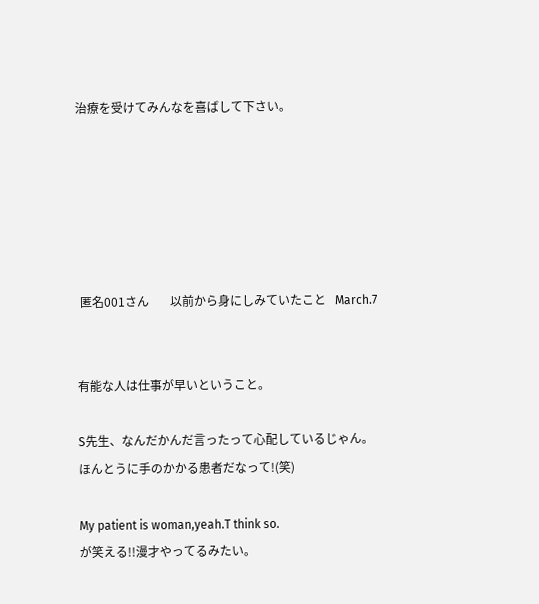治療を受けてみんなを喜ばして下さい。






 匿名001さん       以前から身にしみていたこと   March.7


有能な人は仕事が早いということ。

S先生、なんだかんだ言ったって心配しているじゃん。
ほんとうに手のかかる患者だなって!(笑)

My patient is woman,yeah.T think so.
が笑える!!漫才やってるみたい。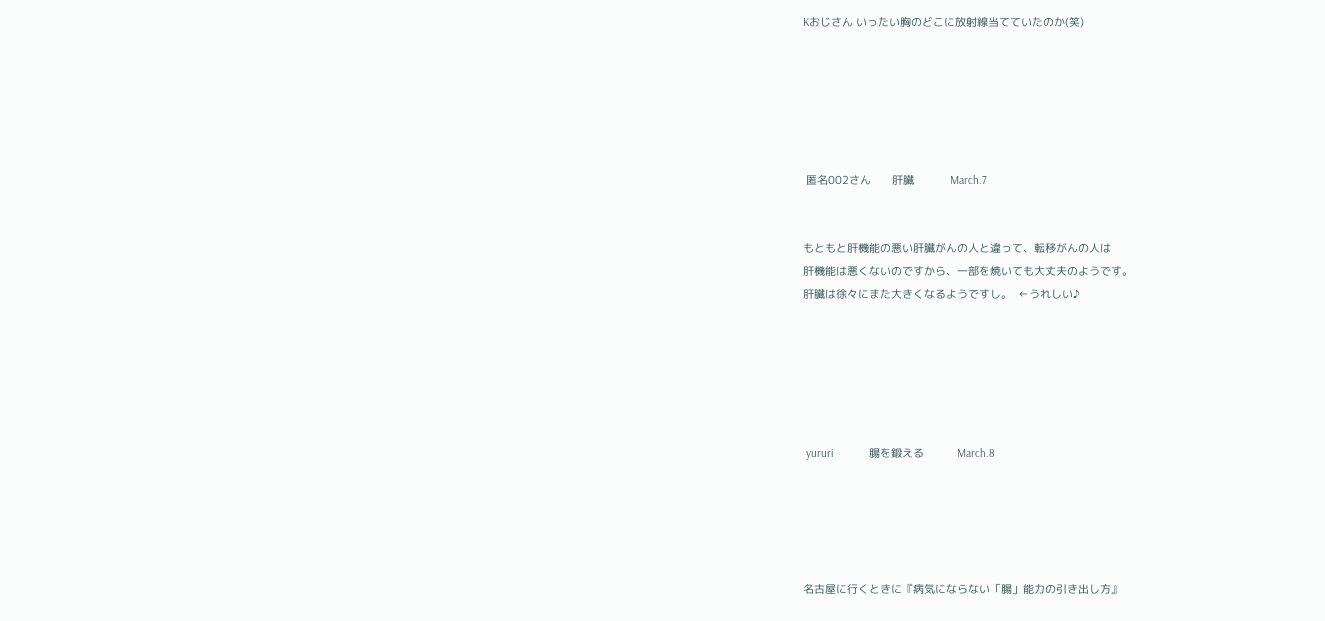Kおじさん いったい胸のどこに放射線当てていたのか(笑)






 匿名002さん       肝臓            March.7


もともと肝機能の悪い肝臓がんの人と違って、転移がんの人は
肝機能は悪くないのですから、一部を焼いても大丈夫のようです。
肝臓は徐々にまた大きくなるようですし。  ←うれしい♪






 yururi            腸を鍛える           March.8





名古屋に行くときに『病気にならない「腸」能力の引き出し方』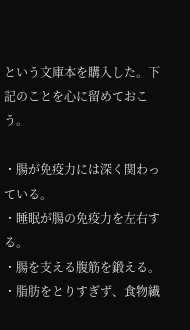という文庫本を購入した。下記のことを心に留めておこう。

・腸が免疫力には深く関わっている。
・睡眠が腸の免疫力を左右する。
・腸を支える腹筋を鍛える。
・脂肪をとりすぎず、食物繊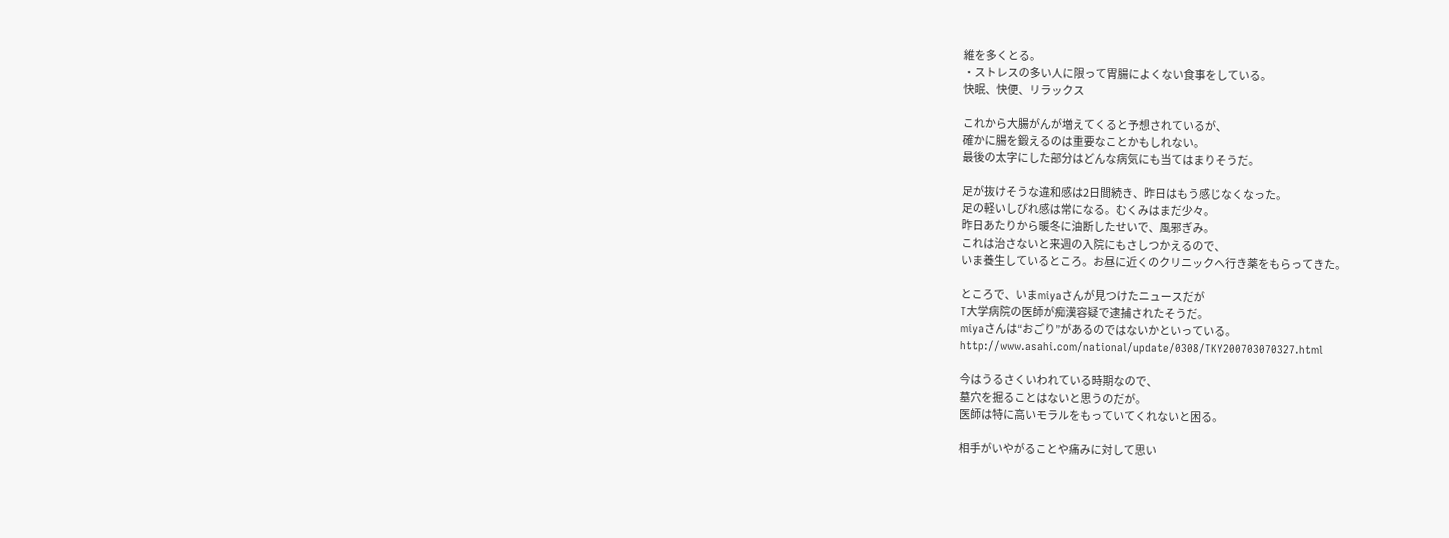維を多くとる。
・ストレスの多い人に限って胃腸によくない食事をしている。
快眠、快便、リラックス

これから大腸がんが増えてくると予想されているが、
確かに腸を鍛えるのは重要なことかもしれない。
最後の太字にした部分はどんな病気にも当てはまりそうだ。

足が抜けそうな違和感は2日間続き、昨日はもう感じなくなった。
足の軽いしびれ感は常になる。むくみはまだ少々。
昨日あたりから暖冬に油断したせいで、風邪ぎみ。
これは治さないと来週の入院にもさしつかえるので、
いま養生しているところ。お昼に近くのクリニックへ行き薬をもらってきた。

ところで、いまmiyaさんが見つけたニュースだが
T大学病院の医師が痴漢容疑で逮捕されたそうだ。
miyaさんは“おごり”があるのではないかといっている。
http://www.asahi.com/national/update/0308/TKY200703070327.html

今はうるさくいわれている時期なので、
墓穴を掘ることはないと思うのだが。
医師は特に高いモラルをもっていてくれないと困る。

相手がいやがることや痛みに対して思い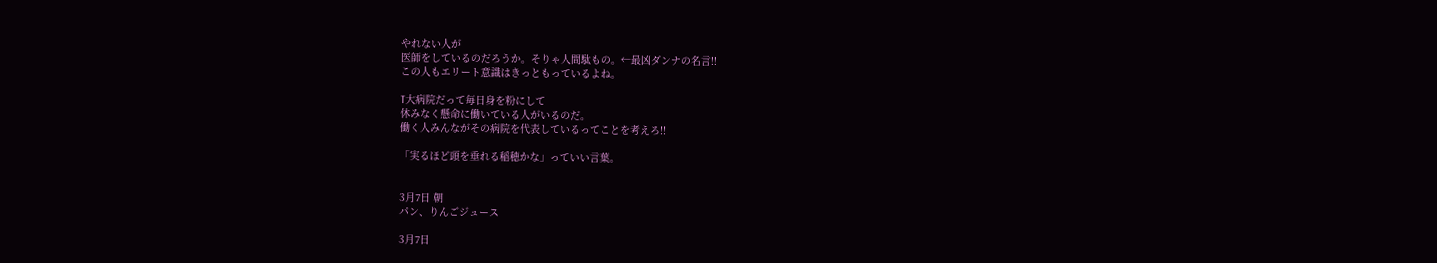やれない人が
医師をしているのだろうか。そりゃ人間駄もの。←最凶ダンナの名言!!
この人もエリート意識はきっともっているよね。

T大病院だって毎日身を粉にして
休みなく懸命に働いている人がいるのだ。
働く人みんながその病院を代表しているってことを考えろ!!

「実るほど頭を垂れる稲穂かな」っていい言葉。


3月7日 朝
パン、りんごジュース

3月7日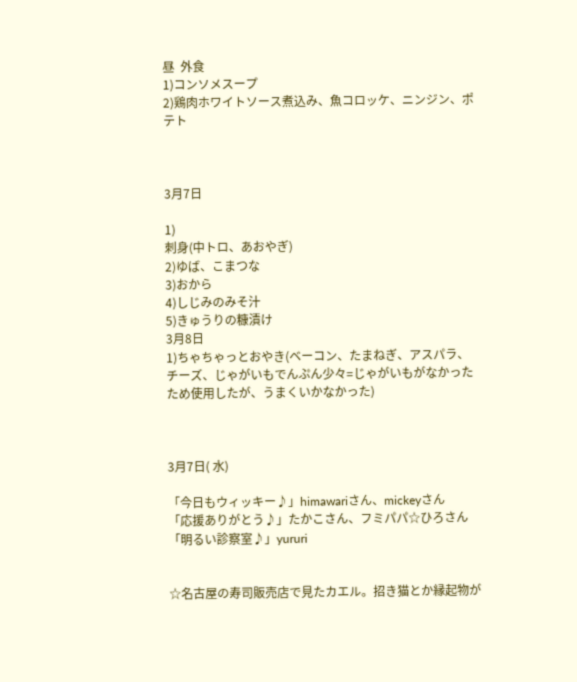昼  外食
1)コンソメスープ
2)鶏肉ホワイトソース煮込み、魚コロッケ、ニンジン、ポテト



3月7日

1)
刺身(中トロ、あおやぎ)
2)ゆば、こまつな
3)おから
4)しじみのみそ汁
5)きゅうりの糠漬け
3月8日
1)ちゃちゃっとおやき(ベーコン、たまねぎ、アスパラ、チーズ、じゃがいもでんぷん少々=じゃがいもがなかったため使用したが、うまくいかなかった)



3月7日( 水)

「今日もウィッキー♪」himawariさん、mickeyさん
「応援ありがとう♪」たかこさん、フミパパ☆ひろさん
「明るい診察室♪」yururi


☆名古屋の寿司販売店で見たカエル。招き猫とか縁起物が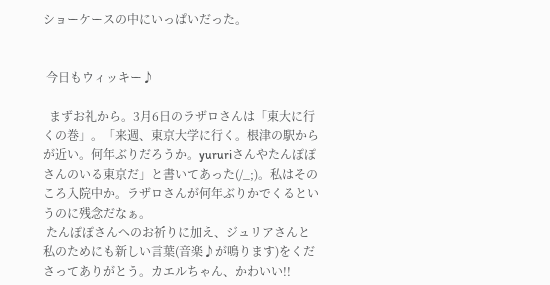ショーケースの中にいっぱいだった。


 今日もウィッキー♪

  まずお礼から。3月6日のラザロさんは「東大に行くの巻」。「来週、東京大学に行く。根津の駅からが近い。何年ぶりだろうか。yururiさんやたんぽぽさんのいる東京だ」と書いてあった(/_;)。私はそのころ入院中か。ラザロさんが何年ぶりかでくるというのに残念だなぁ。
 たんぽぽさんへのお祈りに加え、ジュリアさんと私のためにも新しい言葉(音楽♪が鳴ります)をくださってありがとう。カエルちゃん、かわいい!!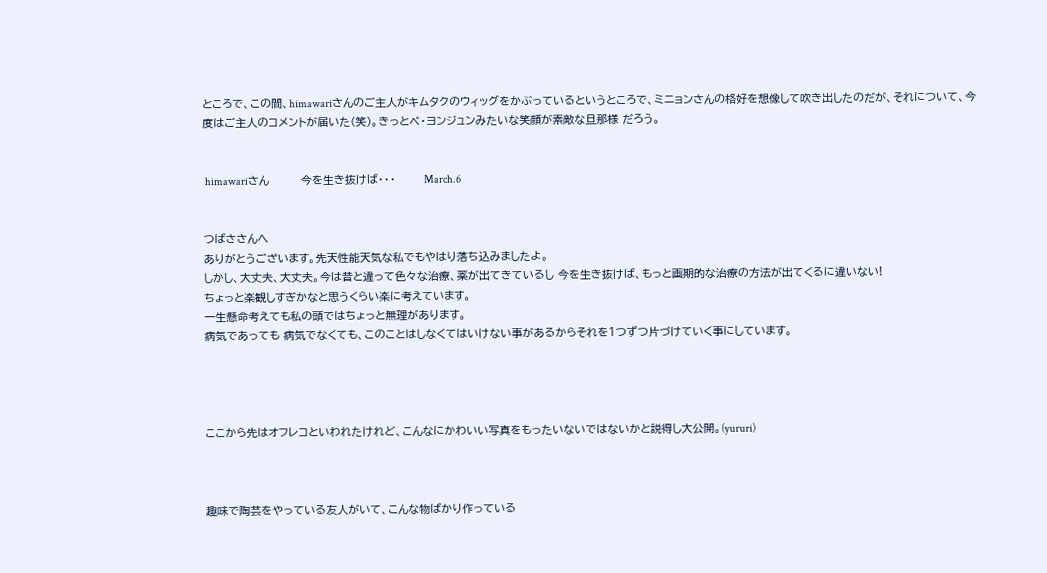ところで、この間、himawariさんのご主人がキムタクのウィッグをかぶっているというところで、ミニョンさんの格好を想像して吹き出したのだが、それについて、今度はご主人のコメントが届いた(笑)。きっとペ・ヨンジュンみたいな笑顔が素敵な旦那様 だろう。


 himawariさん        今を生き抜けば・・・       March.6


つばささんへ
ありがとうございます。先天性能天気な私でもやはり落ち込みましたよ。
しかし、大丈夫、大丈夫。今は昔と違って色々な治療、薬が出てきているし 今を生き抜けば、もっと画期的な治療の方法が出てくるに違いない!
ちょっと楽観しすぎかなと思うくらい楽に考えています。
一生懸命考えても私の頭ではちょっと無理があります。
病気であっても 病気でなくても、このことはしなくてはいけない事があるからそれを1つずつ片づけていく事にしています。




ここから先はオフレコといわれたけれど、こんなにかわいい写真をもったいないではないかと説得し大公開。(yururi)



趣味で陶芸をやっている友人がいて、こんな物ばかり作っている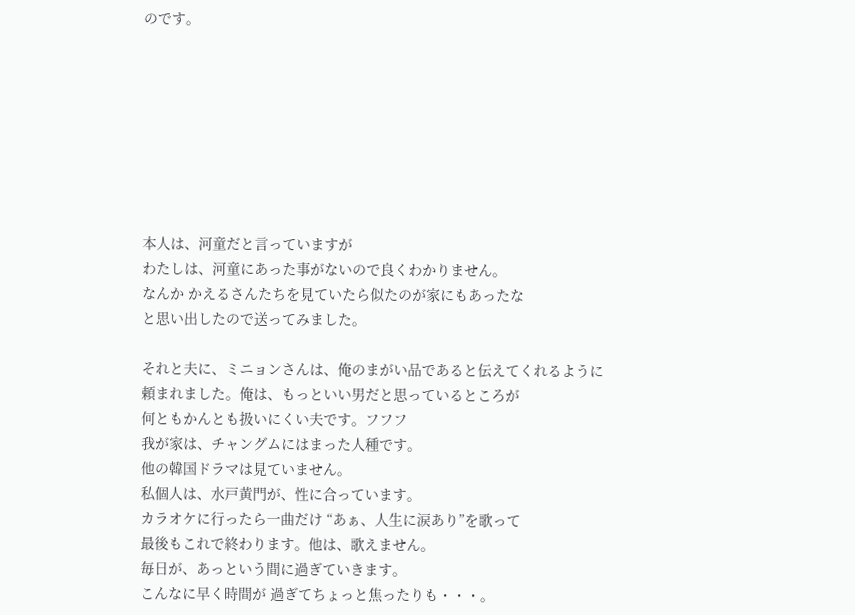のです。








本人は、河童だと言っていますが
わたしは、河童にあった事がないので良くわかりません。
なんか かえるさんたちを見ていたら似たのが家にもあったな
と思い出したので送ってみました。

それと夫に、ミニョンさんは、俺のまがい品であると伝えてくれるように
頼まれました。俺は、もっといい男だと思っているところが
何ともかんとも扱いにくい夫です。フフフ
我が家は、チャングムにはまった人種です。
他の韓国ドラマは見ていません。
私個人は、水戸黄門が、性に合っています。
カラオケに行ったら一曲だけ “あぁ、人生に涙あり”を歌って
最後もこれで終わります。他は、歌えません。
毎日が、あっという間に過ぎていきます。
こんなに早く時間が 過ぎてちょっと焦ったりも・・・。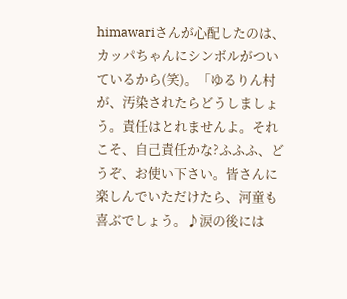himawariさんが心配したのは、カッパちゃんにシンボルがついているから(笑)。「ゆるりん村が、汚染されたらどうしましょう。責任はとれませんよ。それこそ、自己責任かな?ふふふ、どうぞ、お使い下さい。皆さんに楽しんでいただけたら、河童も喜ぶでしょう。♪涙の後には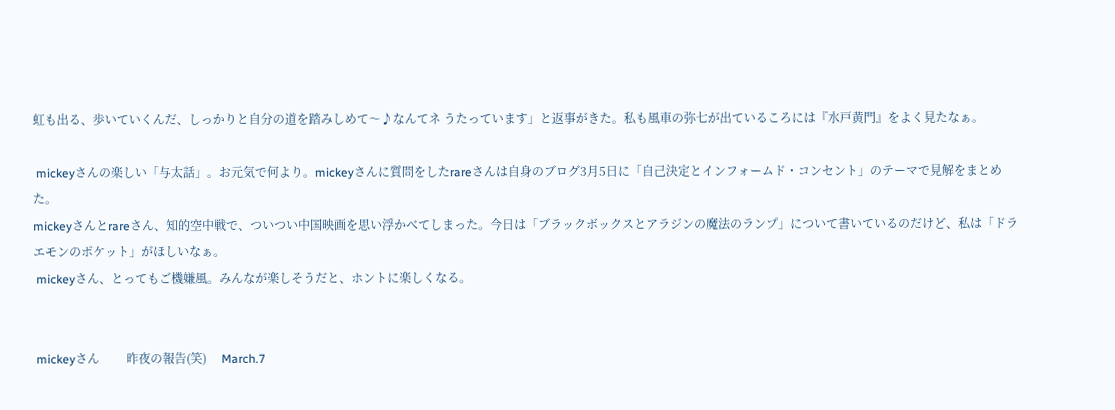虹も出る、歩いていくんだ、しっかりと自分の道を踏みしめて〜♪なんてネ うたっています」と返事がきた。私も風車の弥七が出ているころには『水戸黄門』をよく見たなぁ。

 mickeyさんの楽しい「与太話」。お元気で何より。mickeyさんに質問をしたrareさんは自身のブログ3月5日に「自己決定とインフォームド・コンセント」のテーマで見解をまとめた。
mickeyさんとrareさん、知的空中戦で、ついつい中国映画を思い浮かべてしまった。今日は「ブラックボックスとアラジンの魔法のランプ」について書いているのだけど、私は「ドラエモンのポケット」がほしいなぁ。
 mickeyさん、とってもご機嫌風。みんなが楽しそうだと、ホントに楽しくなる。


 mickeyさん         昨夜の報告(笑)     March.7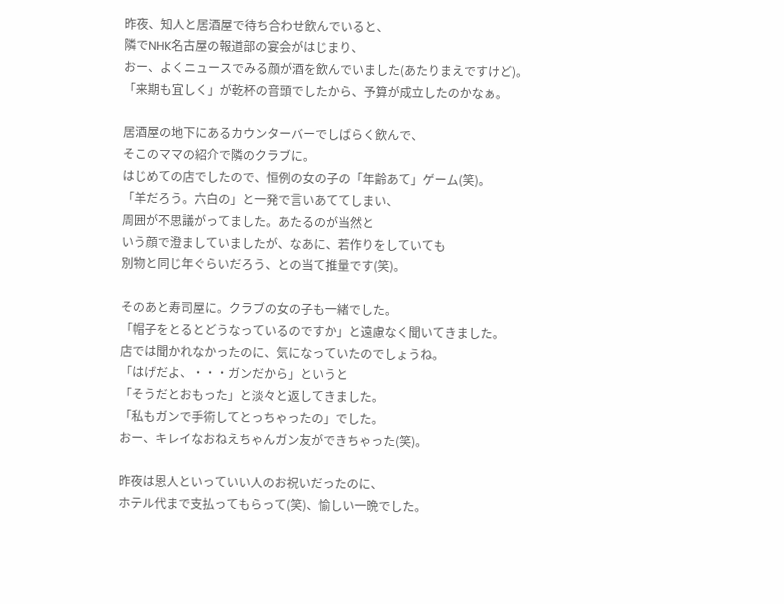昨夜、知人と居酒屋で待ち合わせ飲んでいると、
隣でNHK名古屋の報道部の宴会がはじまり、
おー、よくニュースでみる顔が酒を飲んでいました(あたりまえですけど)。
「来期も宜しく」が乾杯の音頭でしたから、予算が成立したのかなぁ。

居酒屋の地下にあるカウンターバーでしばらく飲んで、
そこのママの紹介で隣のクラブに。
はじめての店でしたので、恒例の女の子の「年齢あて」ゲーム(笑)。
「羊だろう。六白の」と一発で言いあててしまい、
周囲が不思議がってました。あたるのが当然と
いう顔で澄ましていましたが、なあに、若作りをしていても
別物と同じ年ぐらいだろう、との当て推量です(笑)。

そのあと寿司屋に。クラブの女の子も一緒でした。
「帽子をとるとどうなっているのですか」と遠慮なく聞いてきました。
店では聞かれなかったのに、気になっていたのでしょうね。
「はげだよ、・・・ガンだから」というと
「そうだとおもった」と淡々と返してきました。
「私もガンで手術してとっちゃったの」でした。
おー、キレイなおねえちゃんガン友ができちゃった(笑)。

昨夜は恩人といっていい人のお祝いだったのに、
ホテル代まで支払ってもらって(笑)、愉しい一晩でした。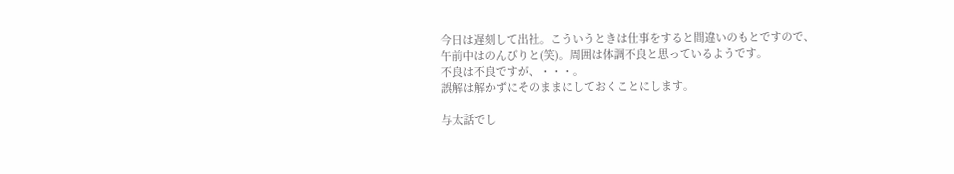今日は遅刻して出社。こういうときは仕事をすると間違いのもとですので、
午前中はのんびりと(笑)。周囲は体調不良と思っているようです。
不良は不良ですが、・・・。
誤解は解かずにそのままにしておくことにします。

与太話でし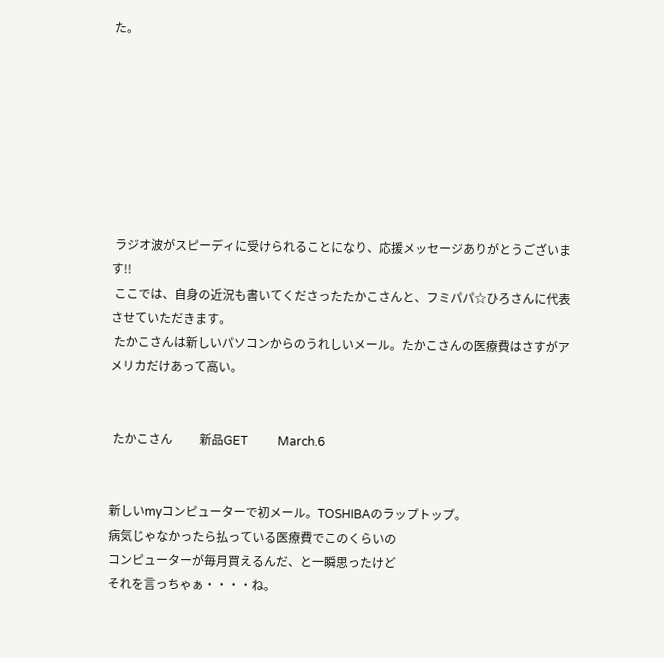た。








 ラジオ波がスピーディに受けられることになり、応援メッセージありがとうございます!!
 ここでは、自身の近況も書いてくださったたかこさんと、フミパパ☆ひろさんに代表させていただきます。
 たかこさんは新しいパソコンからのうれしいメール。たかこさんの医療費はさすがアメリカだけあって高い。


 たかこさん         新品GET          March.6


新しいmyコンピューターで初メール。TOSHIBAのラップトップ。
病気じゃなかったら払っている医療費でこのくらいの
コンピューターが毎月買えるんだ、と一瞬思ったけど
それを言っちゃぁ・・・・ね。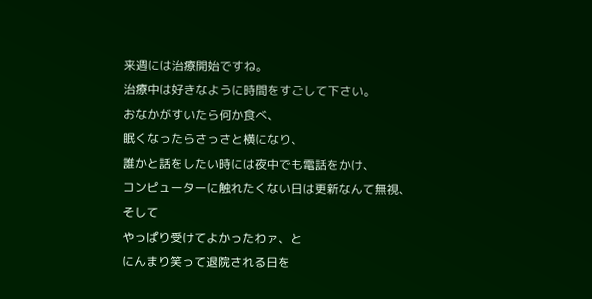来週には治療開始ですね。
治療中は好きなように時間をすごして下さい。
おなかがすいたら何か食べ、
眠くなったらさっさと横になり、
誰かと話をしたい時には夜中でも電話をかけ、
コンピューターに触れたくない日は更新なんて無視、
そして
やっぱり受けてよかったわァ、と
にんまり笑って退院される日を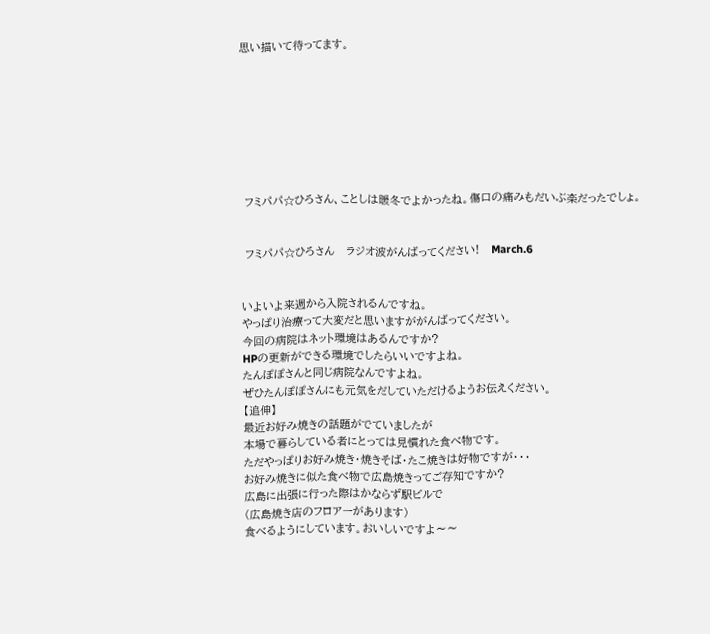思い描いて待ってます。








 フミパパ☆ひろさん、ことしは暖冬でよかったね。傷口の痛みもだいぶ楽だったでしょ。


 フミパパ☆ひろさん   ラジオ波がんばってください!   March.6


いよいよ来週から入院されるんですね。
やっぱり治療って大変だと思いますががんばってください。
今回の病院はネット環境はあるんですか?
HPの更新ができる環境でしたらいいですよね。
たんぽぽさんと同じ病院なんですよね。
ぜひたんぽぽさんにも元気をだしていただけるようお伝えください。
【追伸】
最近お好み焼きの話題がでていましたが
本場で暮らしている者にとっては見慣れた食べ物です。
ただやっぱりお好み焼き・焼きそば・たこ焼きは好物ですが・・・
お好み焼きに似た食べ物で広島焼きってご存知ですか?
広島に出張に行った際はかならず駅ビルで
(広島焼き店のフロアーがあります)
食べるようにしています。おいしいですよ〜〜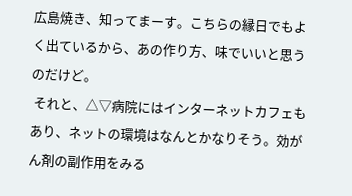広島焼き、知ってまーす。こちらの縁日でもよく出ているから、あの作り方、味でいいと思うのだけど。
 それと、△▽病院にはインターネットカフェもあり、ネットの環境はなんとかなりそう。効がん剤の副作用をみる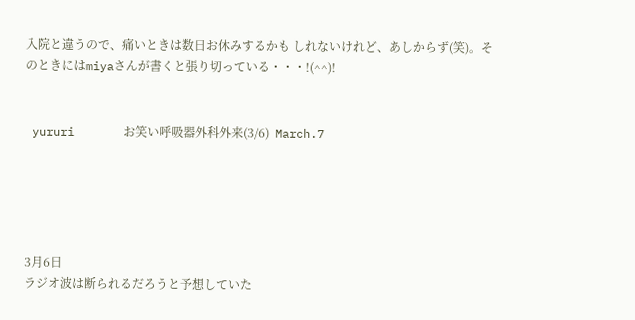入院と違うので、痛いときは数日お休みするかも しれないけれど、あしからず(笑)。そのときにはmiyaさんが書くと張り切っている・・・!(^^)!


 yururi       お笑い呼吸器外科外来(3/6)  March.7





3月6日
ラジオ波は断られるだろうと予想していた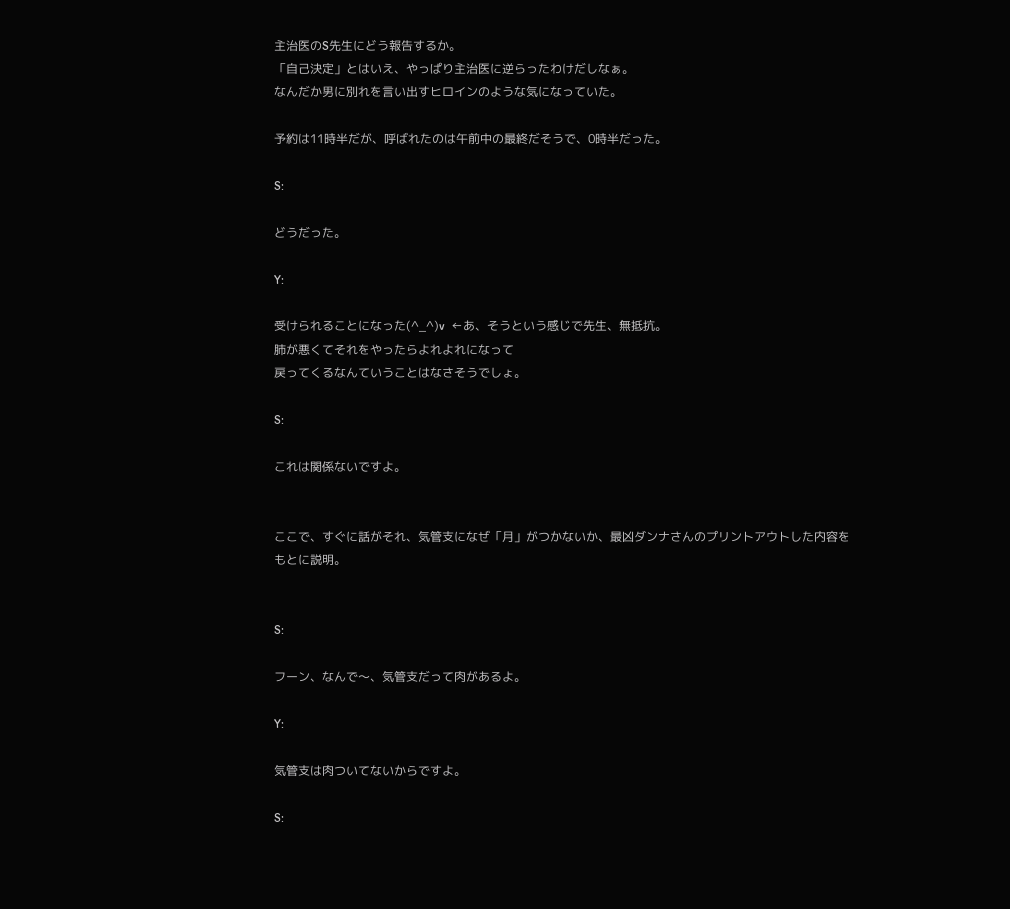主治医のS先生にどう報告するか。
「自己決定」とはいえ、やっぱり主治医に逆らったわけだしなぁ。
なんだか男に別れを言い出すヒロインのような気になっていた。

予約は11時半だが、呼ばれたのは午前中の最終だそうで、0時半だった。

S:

どうだった。

Y:

受けられることになった(^_^)v  ←あ、そうという感じで先生、無抵抗。
肺が悪くてそれをやったらよれよれになって
戻ってくるなんていうことはなさそうでしょ。

S:

これは関係ないですよ。


ここで、すぐに話がそれ、気管支になぜ「月」がつかないか、最凶ダンナさんのプリントアウトした内容をもとに説明。


S:

フーン、なんで〜、気管支だって肉があるよ。

Y:

気管支は肉ついてないからですよ。

S: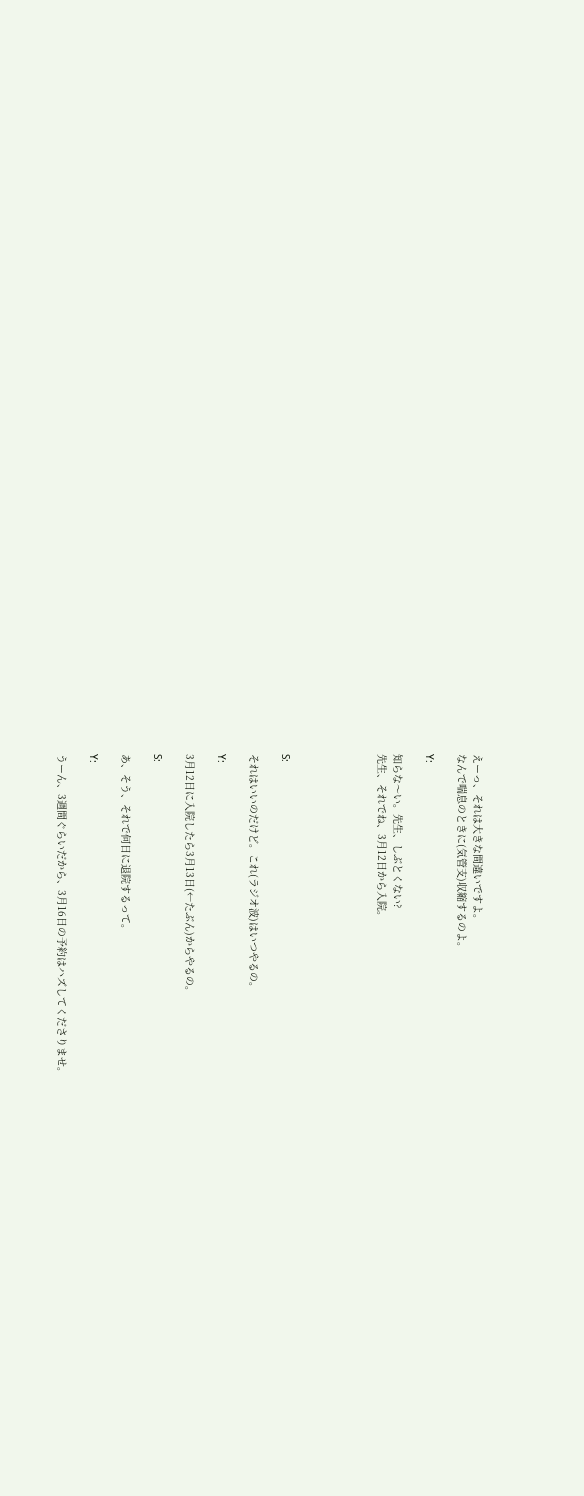えーっ、それは大きな間違いですよ。
なんで喘息のときに(気管支)収縮するのよ。

Y:

知らな〜い。先生、しぶとくない?
先生、それでね、3月12日から入院。





S:

それはいいのだけど。これ(ラジオ波)はいつやるの。

Y:

3月12日に入院したら3月13日(←たぶん)からやるの。

S:

あ、そう、それで何日に退院するって。

Y:

うーん、3週間ぐらいだから、3月16日の予約はハズしてくださりませ。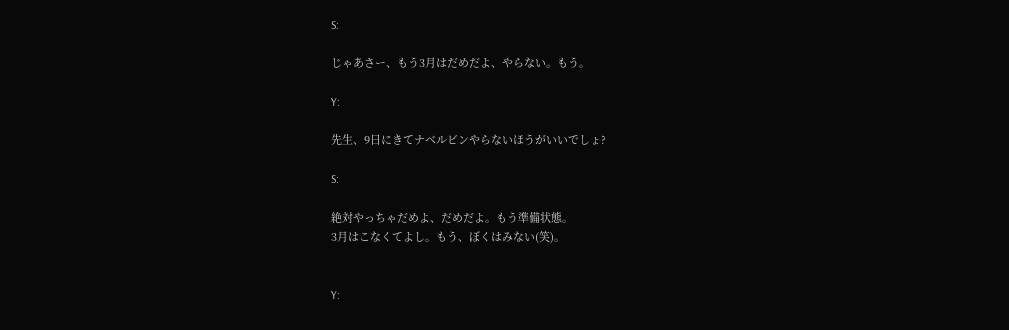S:

じゃあさー、もう3月はだめだよ、やらない。もう。

Y:

先生、9日にきてナベルビンやらないほうがいいでしょ?

S:

絶対やっちゃだめよ、だめだよ。もう準備状態。
3月はこなくてよし。もう、ぼくはみない(笑)。


Y: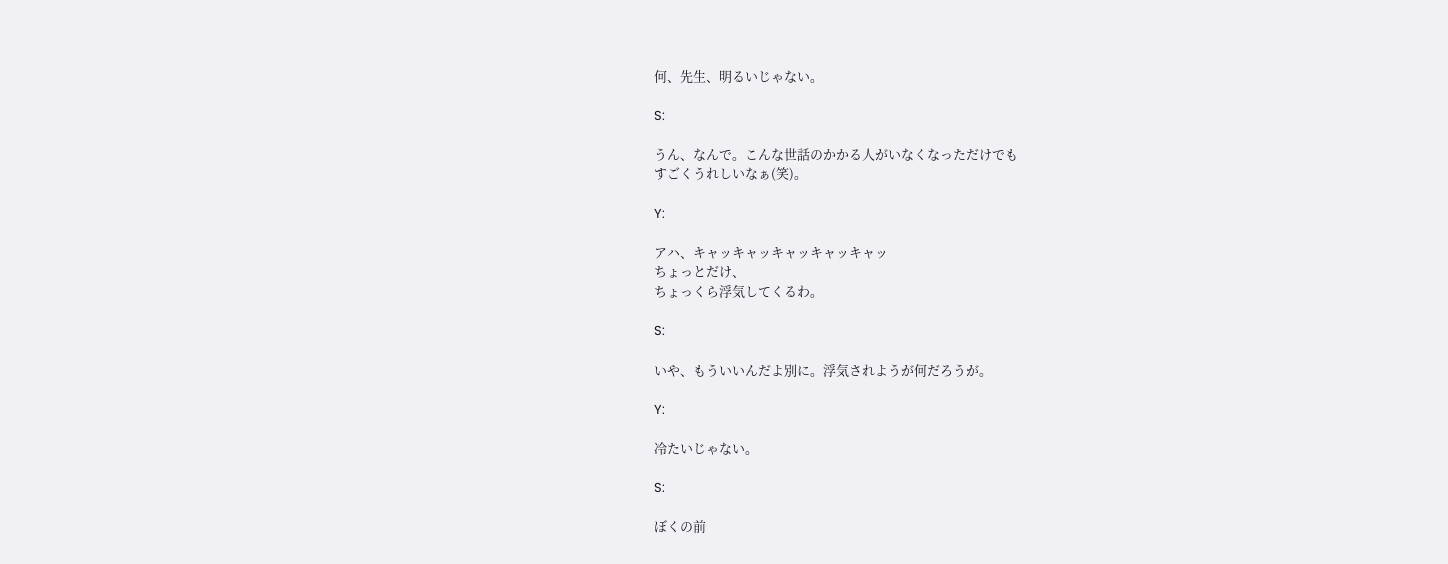何、先生、明るいじゃない。

S:

うん、なんで。こんな世話のかかる人がいなくなっただけでも
すごくうれしいなぁ(笑)。

Y:

アハ、キャッキャッキャッキャッキャッ
ちょっとだけ、
ちょっくら浮気してくるわ。

S:

いや、もういいんだよ別に。浮気されようが何だろうが。

Y:

冷たいじゃない。

S:

ぼくの前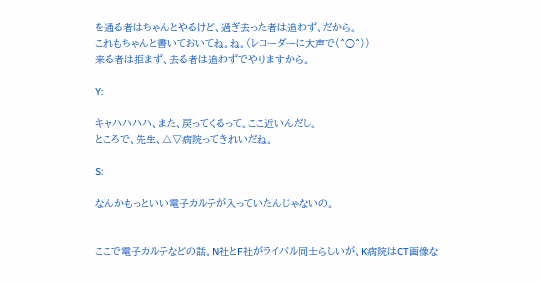を通る者はちゃんとやるけど、過ぎ去った者は追わず、だから。
これもちゃんと書いておいてね。ね。(レコーダーに大声で(^○^))
来る者は拒まず、去る者は追わずでやりますから。

Y:

キャハハハハ、また、戻ってくるって。ここ近いんだし。
ところで、先生、△▽病院ってきれいだね。

S:

なんかもっといい電子カルテが入っていたんじゃないの。


ここで電子カルテなどの話。N社とF社がライバル同士らしいが、K病院はCT画像な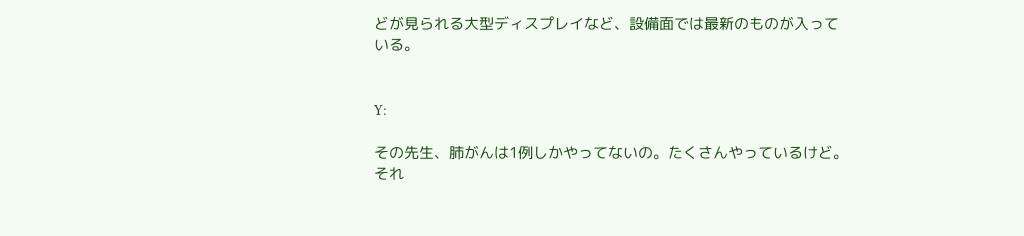どが見られる大型ディスプレイなど、設備面では最新のものが入っている。


Y:

その先生、肺がんは1例しかやってないの。たくさんやっているけど。
それ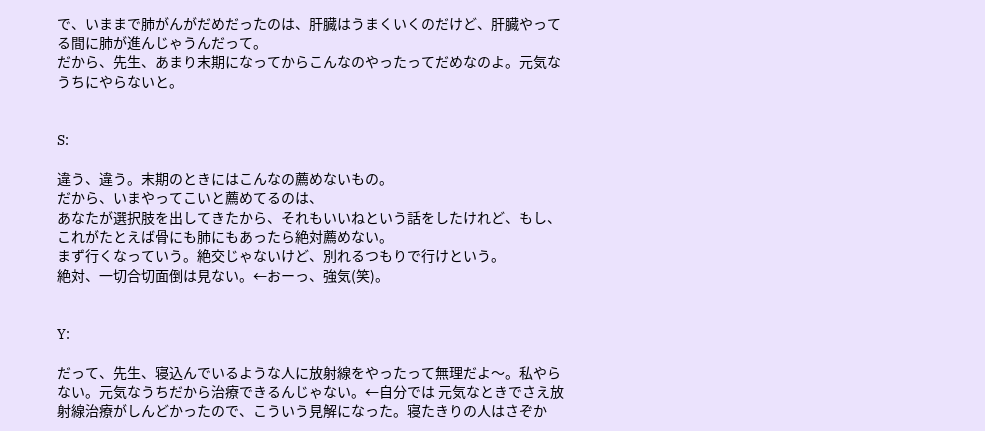で、いままで肺がんがだめだったのは、肝臓はうまくいくのだけど、肝臓やってる間に肺が進んじゃうんだって。
だから、先生、あまり末期になってからこんなのやったってだめなのよ。元気なうちにやらないと。


S:

違う、違う。末期のときにはこんなの薦めないもの。
だから、いまやってこいと薦めてるのは、
あなたが選択肢を出してきたから、それもいいねという話をしたけれど、もし、これがたとえば骨にも肺にもあったら絶対薦めない。
まず行くなっていう。絶交じゃないけど、別れるつもりで行けという。
絶対、一切合切面倒は見ない。←おーっ、強気(笑)。


Y:

だって、先生、寝込んでいるような人に放射線をやったって無理だよ〜。私やらない。元気なうちだから治療できるんじゃない。←自分では 元気なときでさえ放射線治療がしんどかったので、こういう見解になった。寝たきりの人はさぞか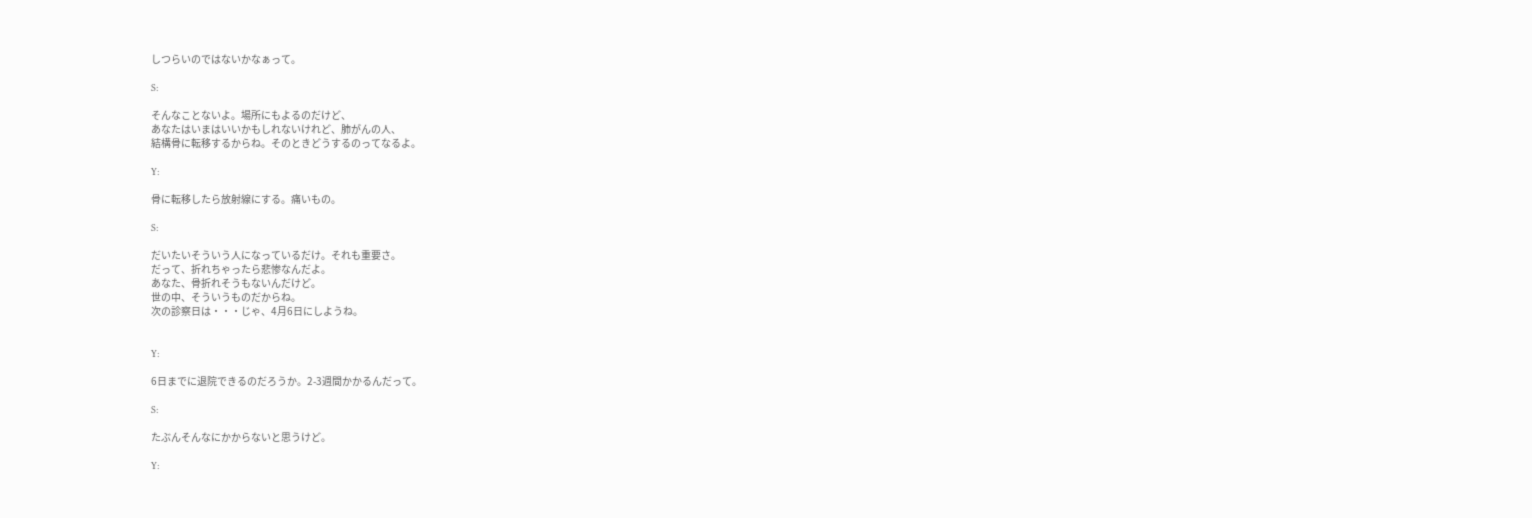しつらいのではないかなぁって。

S:

そんなことないよ。場所にもよるのだけど、
あなたはいまはいいかもしれないけれど、肺がんの人、
結構骨に転移するからね。そのときどうするのってなるよ。

Y:

骨に転移したら放射線にする。痛いもの。

S:

だいたいそういう人になっているだけ。それも重要さ。
だって、折れちゃったら悲惨なんだよ。
あなた、骨折れそうもないんだけど。
世の中、そういうものだからね。
次の診察日は・・・じゃ、4月6日にしようね。


Y:

6日までに退院できるのだろうか。2-3週間かかるんだって。

S:

たぶんそんなにかからないと思うけど。

Y: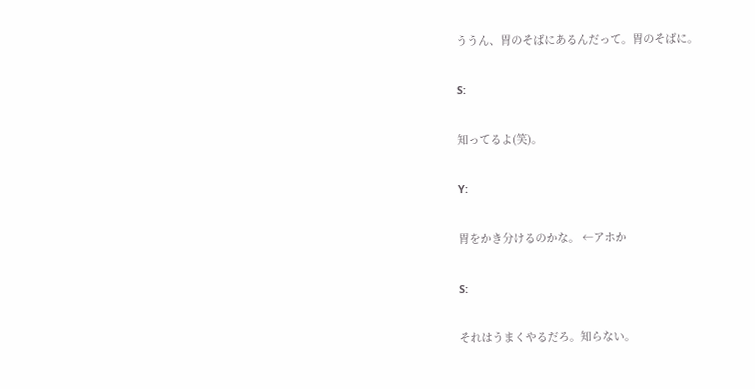ううん、胃のそばにあるんだって。胃のそばに。

S:

知ってるよ(笑)。

Y:

胃をかき分けるのかな。 ←アホか

S:

それはうまくやるだろ。知らない。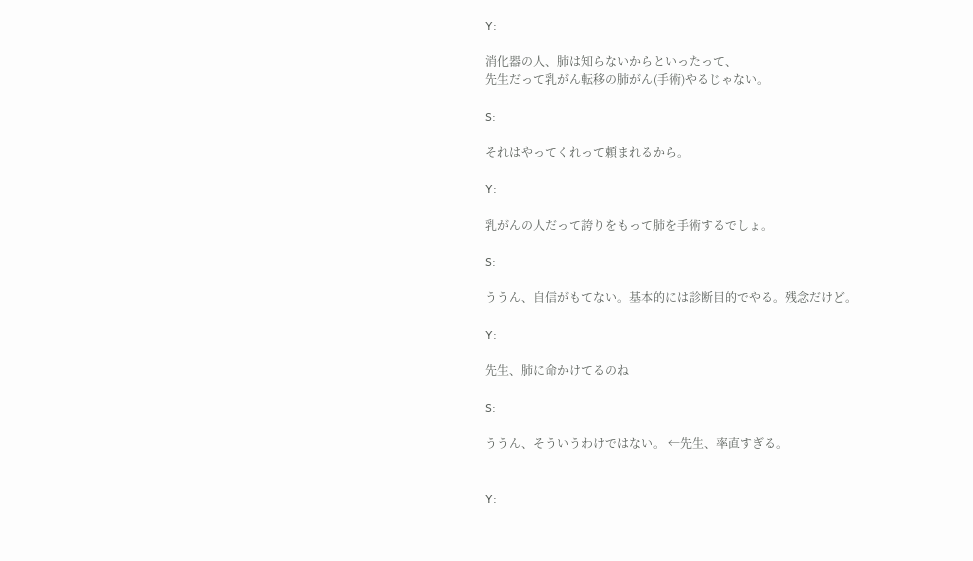Y:

消化器の人、肺は知らないからといったって、
先生だって乳がん転移の肺がん(手術)やるじゃない。

S:

それはやってくれって頼まれるから。

Y:

乳がんの人だって誇りをもって肺を手術するでしょ。

S:

ううん、自信がもてない。基本的には診断目的でやる。残念だけど。

Y:

先生、肺に命かけてるのね

S:

ううん、そういうわけではない。 ←先生、率直すぎる。


Y: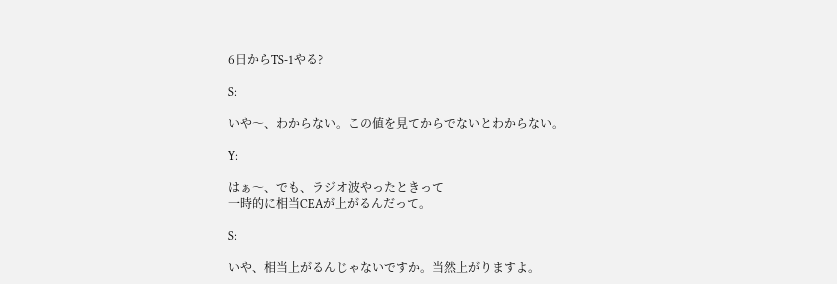6日からTS-1やる?

S:

いや〜、わからない。この値を見てからでないとわからない。

Y:

はぁ〜、でも、ラジオ波やったときって
一時的に相当CEAが上がるんだって。

S:

いや、相当上がるんじゃないですか。当然上がりますよ。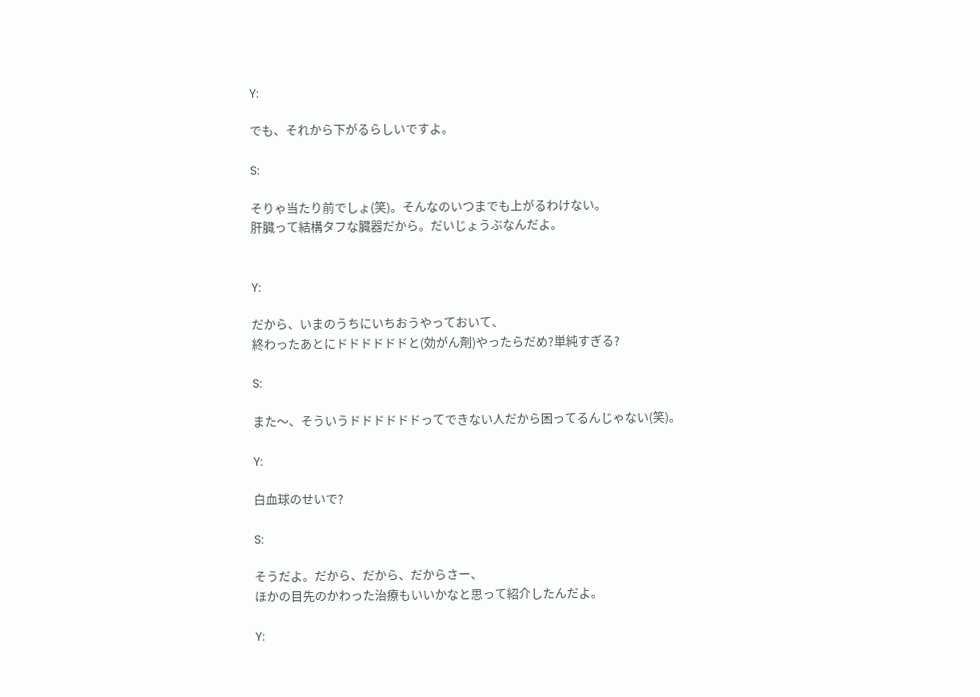Y:

でも、それから下がるらしいですよ。

S:

そりゃ当たり前でしょ(笑)。そんなのいつまでも上がるわけない。
肝臓って結構タフな臓器だから。だいじょうぶなんだよ。


Y:

だから、いまのうちにいちおうやっておいて、
終わったあとにドドドドドドと(効がん剤)やったらだめ?単純すぎる?

S:

また〜、そういうドドドドドドってできない人だから困ってるんじゃない(笑)。

Y:

白血球のせいで?

S:

そうだよ。だから、だから、だからさー、
ほかの目先のかわった治療もいいかなと思って紹介したんだよ。

Y: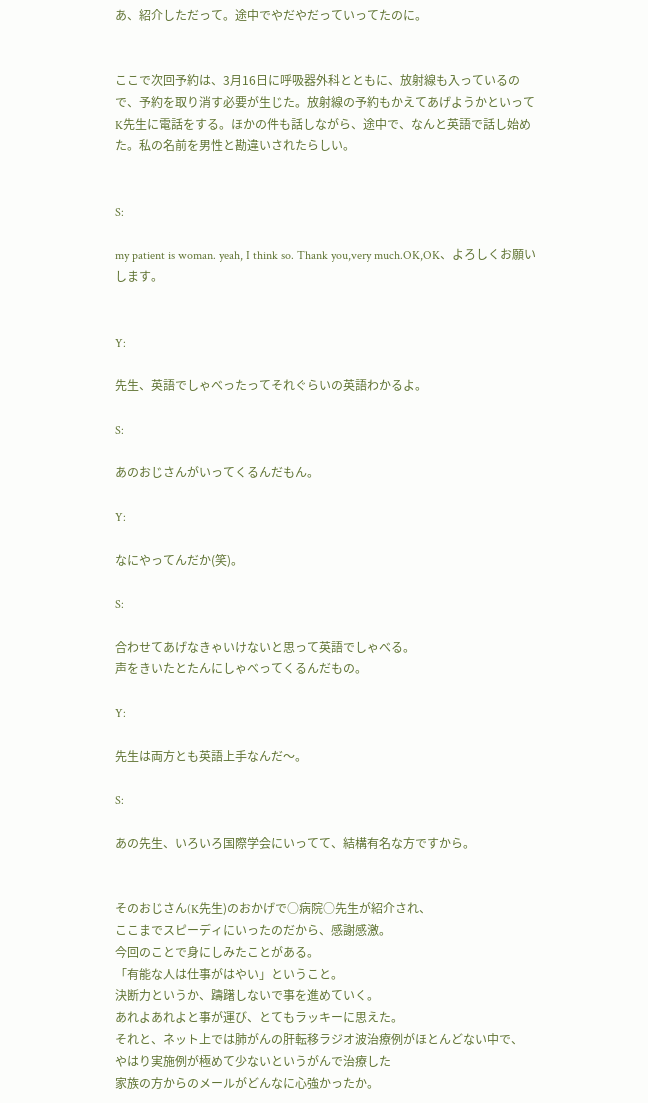あ、紹介しただって。途中でやだやだっていってたのに。


ここで次回予約は、3月16日に呼吸器外科とともに、放射線も入っているので、予約を取り消す必要が生じた。放射線の予約もかえてあげようかといってK先生に電話をする。ほかの件も話しながら、途中で、なんと英語で話し始めた。私の名前を男性と勘違いされたらしい。


S:

my patient is woman. yeah, I think so. Thank you,very much.OK,OK、よろしくお願いします。


Y:

先生、英語でしゃべったってそれぐらいの英語わかるよ。

S:

あのおじさんがいってくるんだもん。

Y:

なにやってんだか(笑)。

S:

合わせてあげなきゃいけないと思って英語でしゃべる。
声をきいたとたんにしゃべってくるんだもの。

Y:

先生は両方とも英語上手なんだ〜。

S:

あの先生、いろいろ国際学会にいってて、結構有名な方ですから。


そのおじさん(K先生)のおかげで○病院○先生が紹介され、
ここまでスピーディにいったのだから、感謝感激。
今回のことで身にしみたことがある。
「有能な人は仕事がはやい」ということ。
決断力というか、躊躇しないで事を進めていく。
あれよあれよと事が運び、とてもラッキーに思えた。
それと、ネット上では肺がんの肝転移ラジオ波治療例がほとんどない中で、
やはり実施例が極めて少ないというがんで治療した
家族の方からのメールがどんなに心強かったか。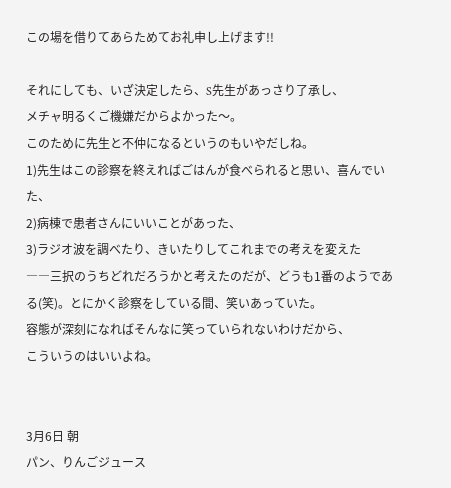この場を借りてあらためてお礼申し上げます!!

それにしても、いざ決定したら、S先生があっさり了承し、
メチャ明るくご機嫌だからよかった〜。
このために先生と不仲になるというのもいやだしね。
1)先生はこの診察を終えればごはんが食べられると思い、喜んでいた、
2)病棟で患者さんにいいことがあった、
3)ラジオ波を調べたり、きいたりしてこれまでの考えを変えた
――三択のうちどれだろうかと考えたのだが、どうも1番のようである(笑)。とにかく診察をしている間、笑いあっていた。
容態が深刻になればそんなに笑っていられないわけだから、
こういうのはいいよね。


3月6日 朝
パン、りんごジュース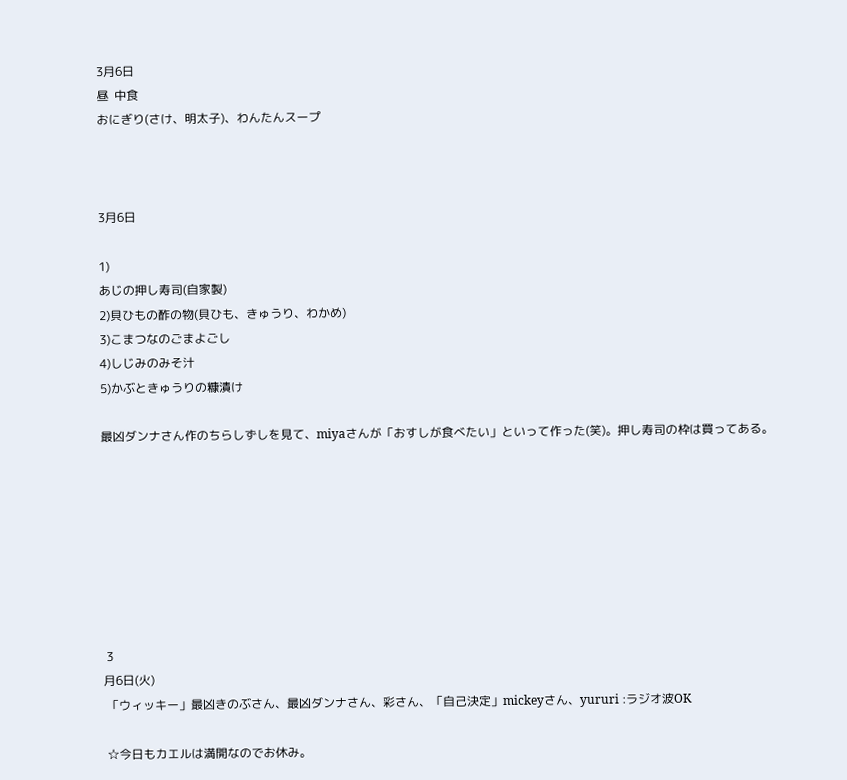3月6日
昼  中食
おにぎり(さけ、明太子)、わんたんスープ



3月6日

1)
あじの押し寿司(自家製)
2)貝ひもの酢の物(貝ひも、きゅうり、わかめ)
3)こまつなのごまよごし
4)しじみのみそ汁
5)かぶときゅうりの糠漬け

最凶ダンナさん作のちらしずしを見て、miyaさんが「おすしが食べたい」といって作った(笑)。押し寿司の枠は買ってある。








 3
月6日(火)
 「ウィッキー」最凶きのぶさん、最凶ダンナさん、彩さん、「自己決定」mickeyさん、yururi :ラジオ波OK

 ☆今日もカエルは満開なのでお休み。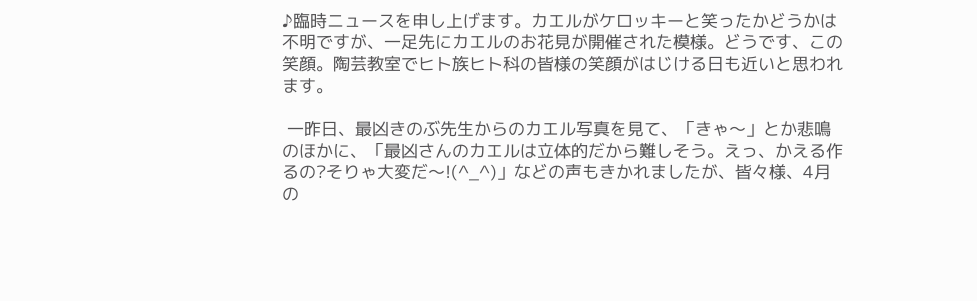♪臨時ニュースを申し上げます。カエルがケロッキーと笑ったかどうかは不明ですが、一足先にカエルのお花見が開催された模様。どうです、この笑顔。陶芸教室でヒト族ヒト科の皆様の笑顔がはじける日も近いと思われます。

 一昨日、最凶きのぶ先生からのカエル写真を見て、「きゃ〜」とか悲鳴のほかに、「最凶さんのカエルは立体的だから難しそう。えっ、かえる作るの?そりゃ大変だ〜!(^_^)」などの声もきかれましたが、皆々様、4月の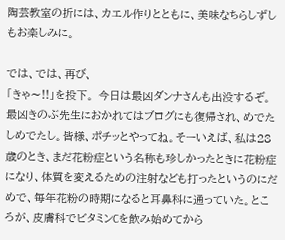陶芸教室の折には、カエル作りとともに、美味なちらしずしもお楽しみに。

では、では、再び、
「きゃ〜!!」を投下。 今日は最凶ダンナさんも出没するぞ。最凶きのぶ先生におかれてはブログにも復帰され、めでたしめでたし。皆様、ポチッとやってね。そーいえば、私は28歳のとき、まだ花粉症という名称も珍しかったときに花粉症になり、体質を変えるための注射なども打ったというのにだめで、毎年花粉の時期になると耳鼻科に通っていた。ところが、皮膚科でビタミンCを飲み始めてから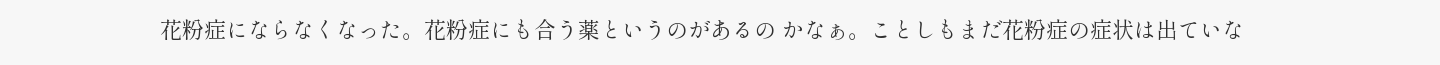花粉症にならなくなった。花粉症にも合う薬というのがあるの かなぁ。ことしもまだ花粉症の症状は出ていな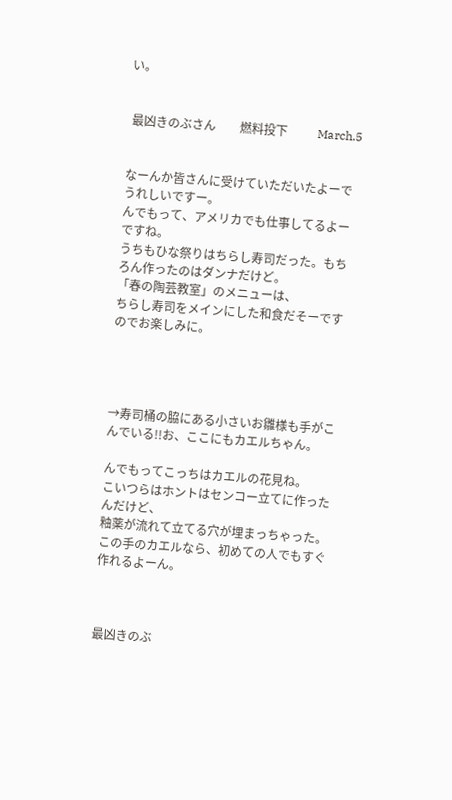い。


 最凶きのぶさん        燃料投下          March.5


なーんか皆さんに受けていただいたよーでうれしいですー。
んでもって、アメリカでも仕事してるよーですね。
うちもひな祭りはちらし寿司だった。もちろん作ったのはダンナだけど。
「春の陶芸教室」のメニューは、
ちらし寿司をメインにした和食だそーですのでお楽しみに。




→寿司桶の脇にある小さいお雛様も手がこんでいる!!お、ここにもカエルちゃん。

んでもってこっちはカエルの花見ね。
こいつらはホントはセンコー立てに作ったんだけど、
釉薬が流れて立てる穴が埋まっちゃった。
この手のカエルなら、初めての人でもすぐ作れるよーん。



最凶きのぶ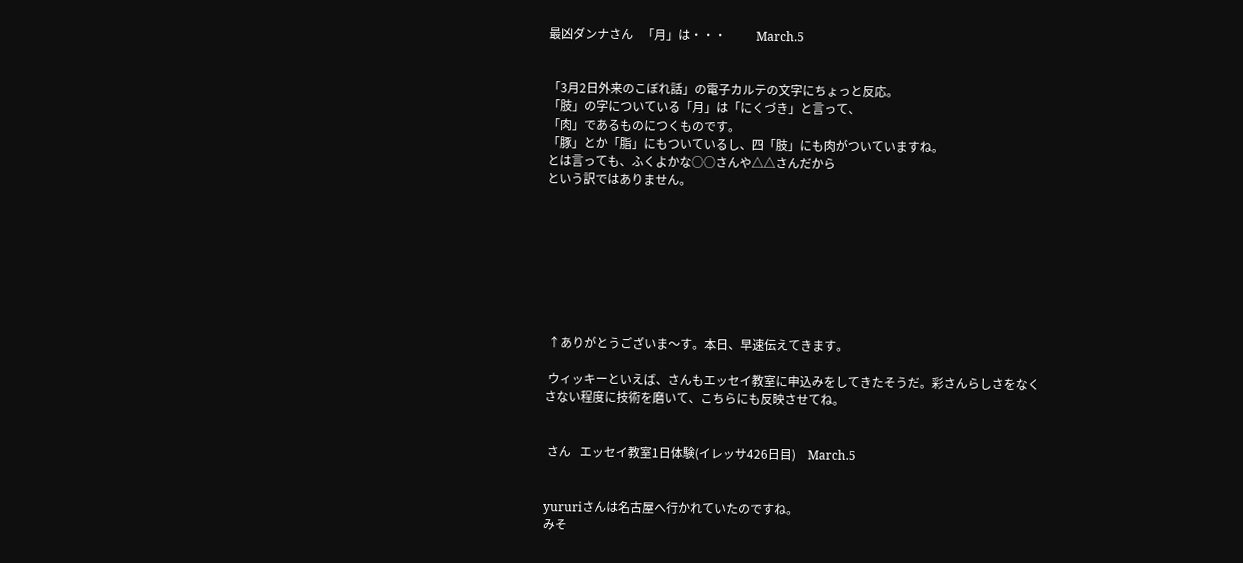最凶ダンナさん   「月」は・・・          March.5


「3月2日外来のこぼれ話」の電子カルテの文字にちょっと反応。
「肢」の字についている「月」は「にくづき」と言って、
「肉」であるものにつくものです。
「豚」とか「脂」にもついているし、四「肢」にも肉がついていますね。
とは言っても、ふくよかな○○さんや△△さんだから
という訳ではありません。








 ↑ありがとうございま〜す。本日、早速伝えてきます。

 ウィッキーといえば、さんもエッセイ教室に申込みをしてきたそうだ。彩さんらしさをなくさない程度に技術を磨いて、こちらにも反映させてね。


 さん   エッセイ教室1日体験(イレッサ426日目)    March.5


yururiさんは名古屋へ行かれていたのですね。
みそ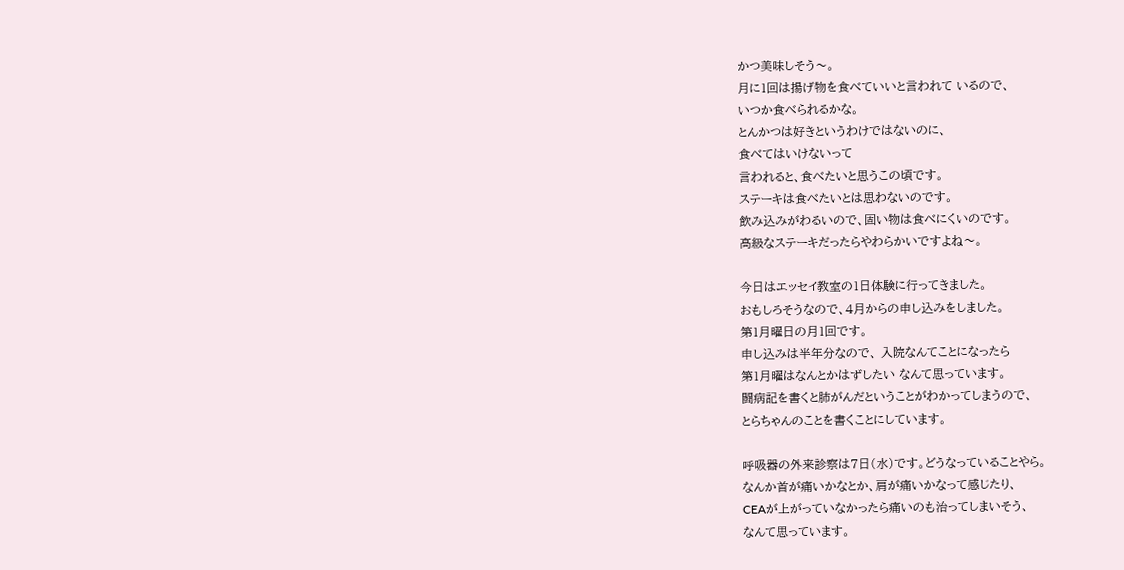かつ美味しそう〜。
月に1回は揚げ物を食べていいと言われて いるので、
いつか食べられるかな。
とんかつは好きというわけではないのに、
食べてはいけないって
言われると、食べたいと思うこの頃です。
ステーキは食べたいとは思わないのです。
飲み込みがわるいので、固い物は食べにくいのです。
高級なステーキだったらやわらかいですよね〜。

今日はエッセイ教室の1日体験に行ってきました。
おもしろそうなので、4月からの申し込みをしました。
第1月曜日の月1回です。
申し込みは半年分なので、 入院なんてことになったら
第1月曜はなんとかはずしたい なんて思っています。
闘病記を書くと肺がんだということがわかってしまうので、
とらちゃんのことを書くことにしています。

呼吸器の外来診察は7日(水)です。どうなっていることやら。
なんか首が痛いかなとか、肩が痛いかなって感じたり、
CEAが上がっていなかったら痛いのも治ってしまいそう、
なんて思っています。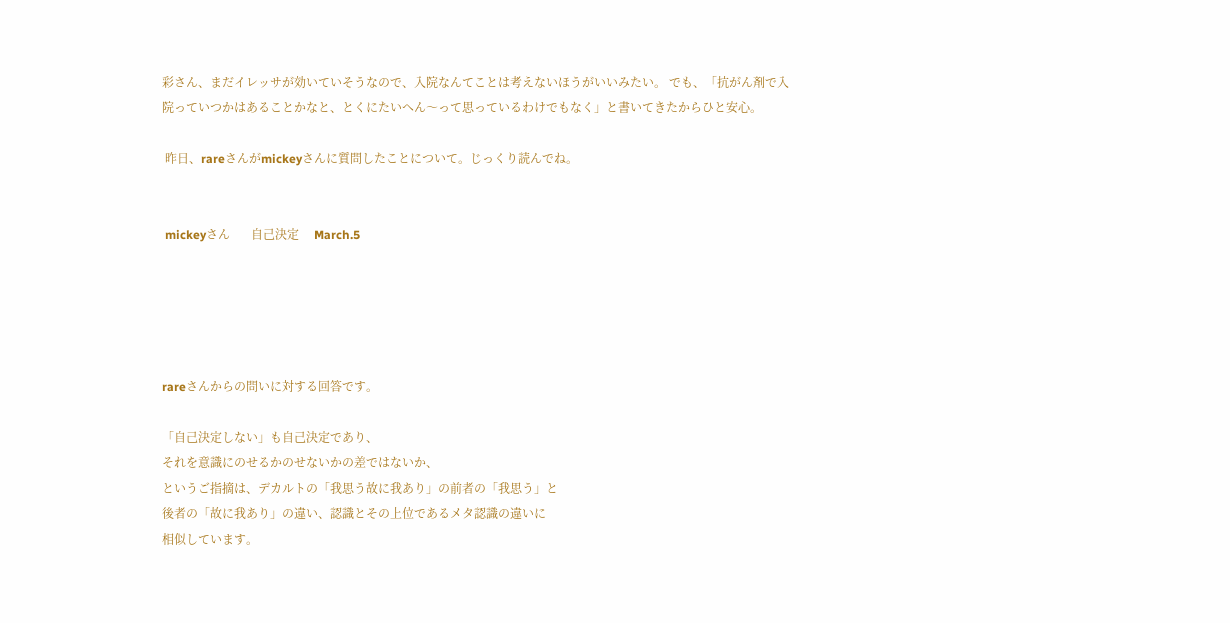彩さん、まだイレッサが効いていそうなので、入院なんてことは考えないほうがいいみたい。 でも、「抗がん剤で入院っていつかはあることかなと、とくにたいへん〜って思っているわけでもなく」と書いてきたからひと安心。

 昨日、rareさんがmickeyさんに質問したことについて。じっくり読んでね。


 mickeyさん       自己決定     March.5





rareさんからの問いに対する回答です。

「自己決定しない」も自己決定であり、
それを意識にのせるかのせないかの差ではないか、
というご指摘は、デカルトの「我思う故に我あり」の前者の「我思う」と
後者の「故に我あり」の違い、認識とその上位であるメタ認識の違いに
相似しています。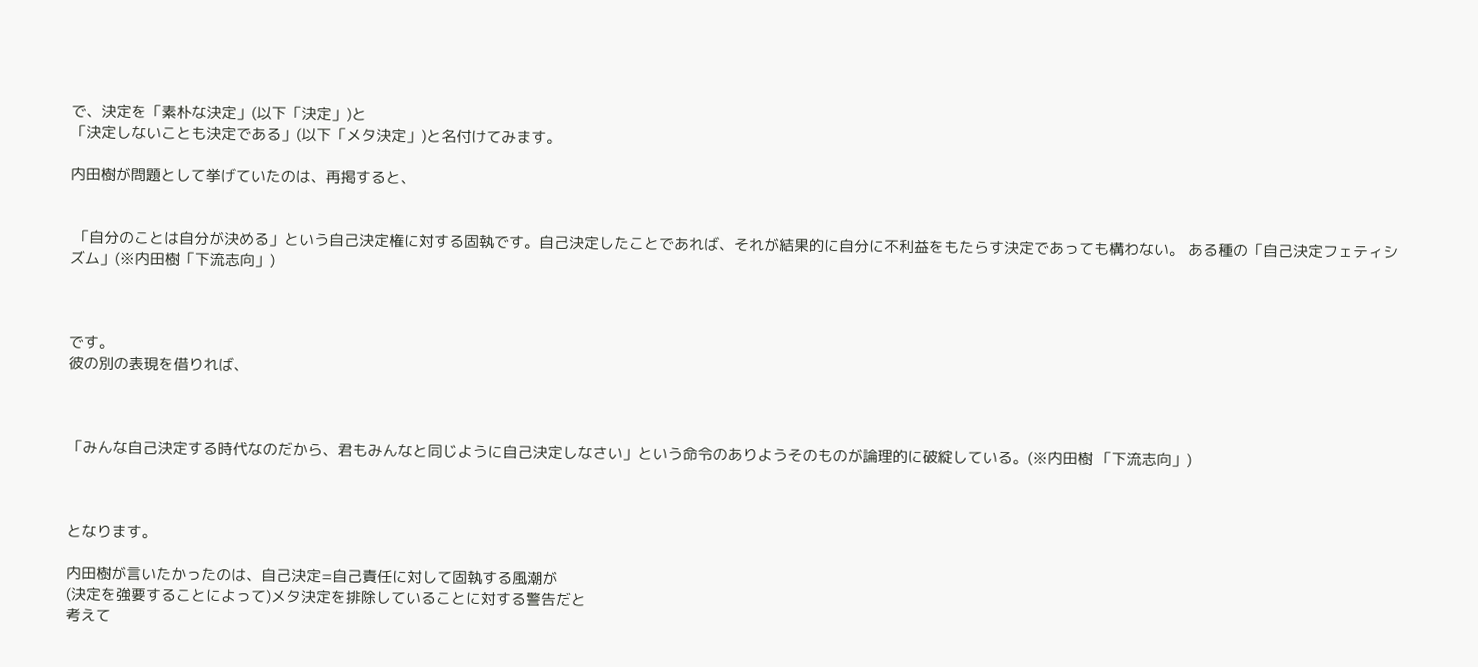で、決定を「素朴な決定」(以下「決定」)と
「決定しないことも決定である」(以下「メタ決定」)と名付けてみます。

内田樹が問題として挙げていたのは、再掲すると、


 「自分のことは自分が決める」という自己決定権に対する固執です。自己決定したことであれば、それが結果的に自分に不利益をもたらす決定であっても構わない。 ある種の「自己決定フェティシズム」(※内田樹「下流志向」)



です。
彼の別の表現を借りれば、



「みんな自己決定する時代なのだから、君もみんなと同じように自己決定しなさい」という命令のありようそのものが論理的に破綻している。(※内田樹 「下流志向」)



となります。

内田樹が言いたかったのは、自己決定=自己責任に対して固執する風潮が
(決定を強要することによって)メタ決定を排除していることに対する警告だと
考えて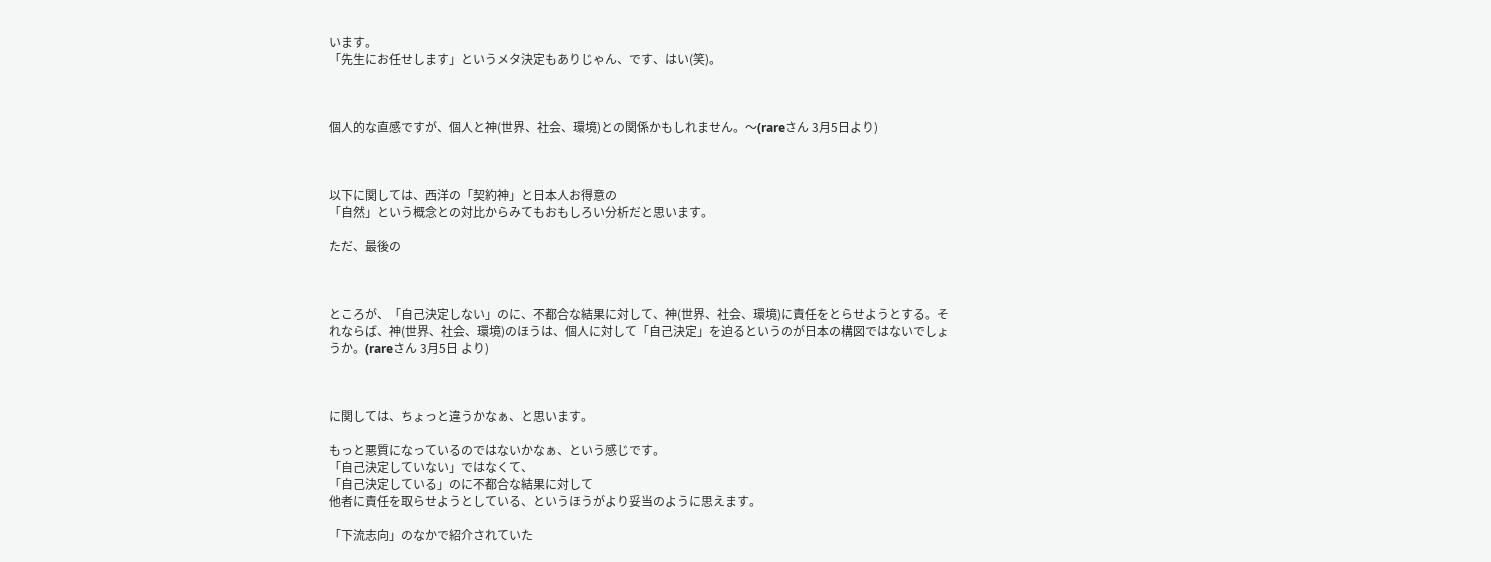います。
「先生にお任せします」というメタ決定もありじゃん、です、はい(笑)。



個人的な直感ですが、個人と神(世界、社会、環境)との関係かもしれません。〜(rareさん 3月5日より)



以下に関しては、西洋の「契約神」と日本人お得意の
「自然」という概念との対比からみてもおもしろい分析だと思います。

ただ、最後の



ところが、「自己決定しない」のに、不都合な結果に対して、神(世界、社会、環境)に責任をとらせようとする。それならば、神(世界、社会、環境)のほうは、個人に対して「自己決定」を迫るというのが日本の構図ではないでしょうか。(rareさん 3月5日 より)



に関しては、ちょっと違うかなぁ、と思います。

もっと悪質になっているのではないかなぁ、という感じです。
「自己決定していない」ではなくて、
「自己決定している」のに不都合な結果に対して
他者に責任を取らせようとしている、というほうがより妥当のように思えます。

「下流志向」のなかで紹介されていた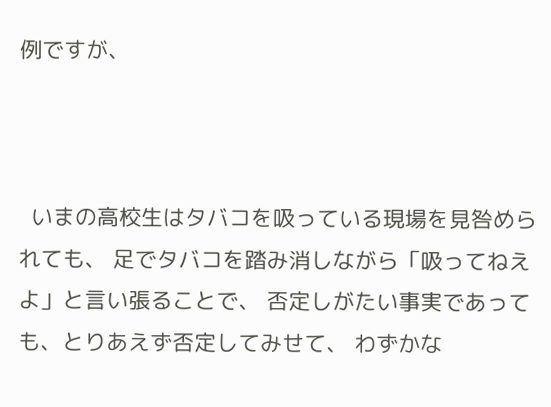例ですが、



  いまの高校生はタバコを吸っている現場を見咎められても、 足でタバコを踏み消しながら「吸ってねえよ」と言い張ることで、 否定しがたい事実であっても、とりあえず否定してみせて、 わずかな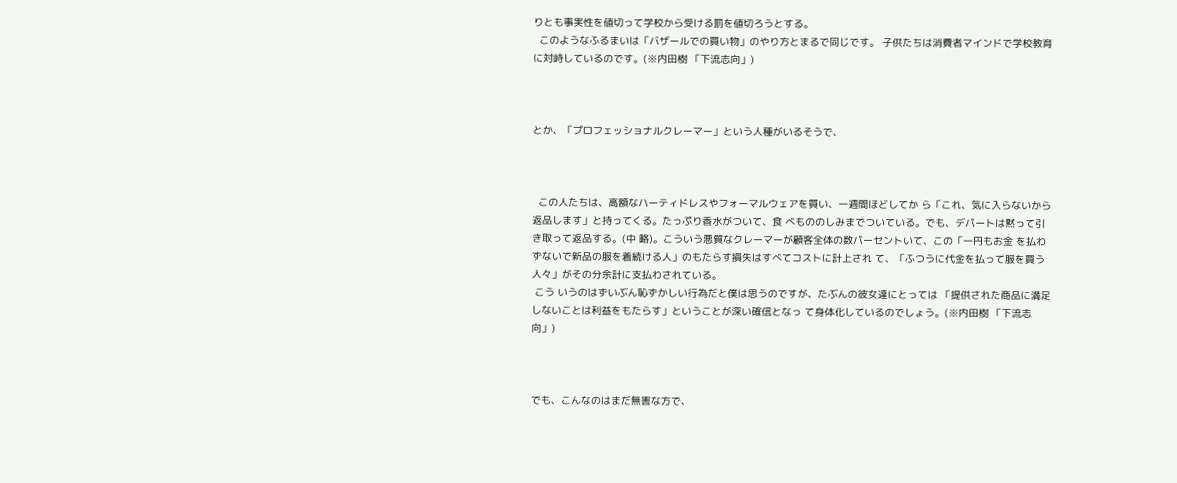りとも事実性を値切って学校から受ける罰を値切ろうとする。
  このようなふるまいは「バザールでの買い物」のやり方とまるで同じです。 子供たちは消費者マインドで学校教育に対峙しているのです。(※内田樹 「下流志向」)



とか、「プロフェッショナルクレーマー」という人種がいるそうで、



  この人たちは、高額なハーティドレスやフォーマルウェアを買い、一週間ほどしてか ら「これ、気に入らないから返品します」と持ってくる。たっぷり香水がついて、食 べもののしみまでついている。でも、デパートは黙って引き取って返品する。(中 略)。こういう悪質なクレーマーが顧客全体の数パーセントいて、この「一円もお金 を払わずないで新品の服を着続ける人」のもたらす損失はすべてコストに計上され て、「ふつうに代金を払って服を買う人々」がその分余計に支払わされている。
 こう いうのはずいぶん恥ずかしい行為だと僕は思うのですが、たぶんの彼女達にとっては 「提供された商品に満足しないことは利益をもたらす」ということが深い確信となっ て身体化しているのでしょう。(※内田樹 「下流志向」)



でも、こんなのはまだ無害な方で、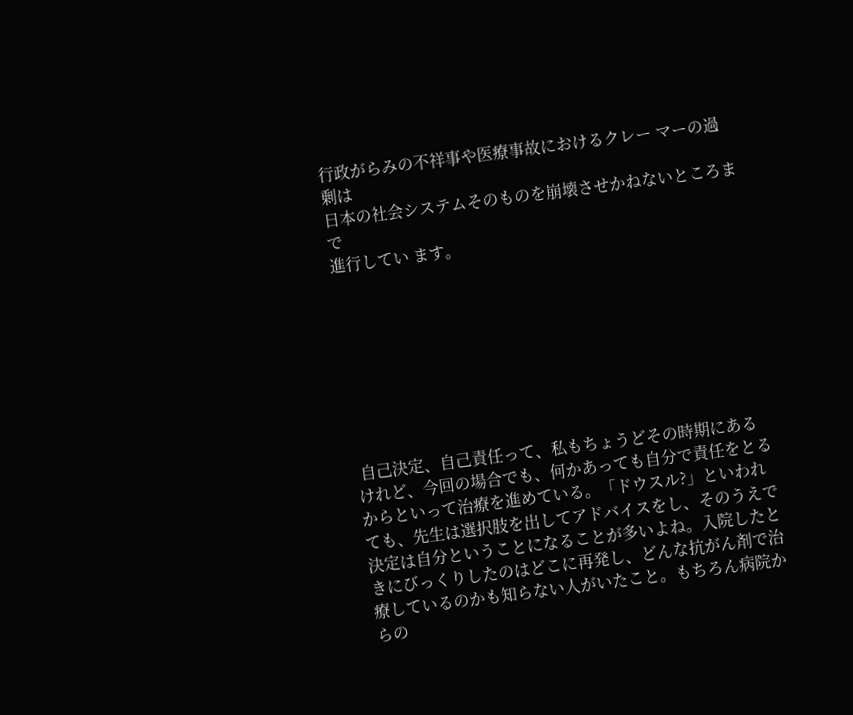行政がらみの不祥事や医療事故におけるクレー マーの過剰は
日本の社会システムそのものを崩壊させかねないところまで
進行してい ます。








 自己決定、自己責任って、私もちょうどその時期にあるけれど、今回の場合でも、何かあっても自分で責任をとるからといって治療を進めている。「ドウスル?」といわれても、先生は選択肢を出してアドバイスをし、そのうえで決定は自分ということになることが多いよね。入院したときにびっくりしたのはどこに再発し、どんな抗がん剤で治療しているのかも知らない人がいたこと。もちろん病院からの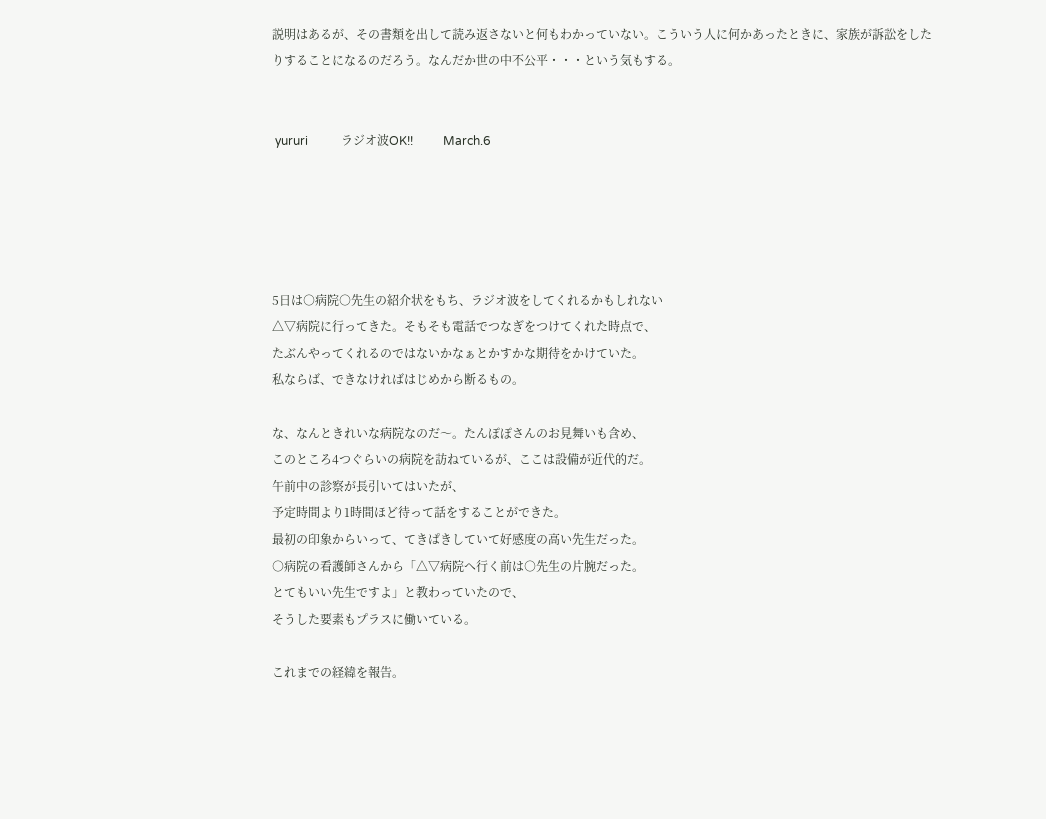説明はあるが、その書類を出して読み返さないと何もわかっていない。こういう人に何かあったときに、家族が訴訟をしたりすることになるのだろう。なんだか世の中不公平・・・という気もする。


 yururi           ラジオ波OK!!          March.6





5日は○病院○先生の紹介状をもち、ラジオ波をしてくれるかもしれない
△▽病院に行ってきた。そもそも電話でつなぎをつけてくれた時点で、
たぶんやってくれるのではないかなぁとかすかな期待をかけていた。
私ならば、できなければはじめから断るもの。

な、なんときれいな病院なのだ〜。たんぽぽさんのお見舞いも含め、
このところ4つぐらいの病院を訪ねているが、ここは設備が近代的だ。
午前中の診察が長引いてはいたが、
予定時間より1時間ほど待って話をすることができた。
最初の印象からいって、てきぱきしていて好感度の高い先生だった。
○病院の看護師さんから「△▽病院へ行く前は○先生の片腕だった。
とてもいい先生ですよ」と教わっていたので、
そうした要素もプラスに働いている。

これまでの経緯を報告。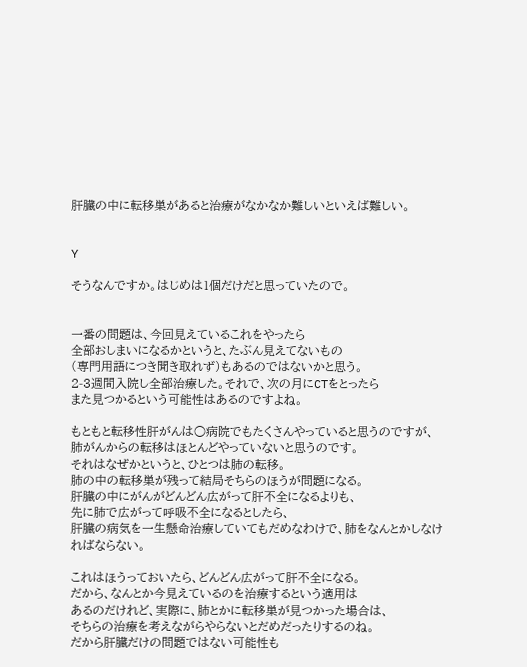肝臓の中に転移巣があると治療がなかなか難しいといえば難しい。


Y

そうなんですか。はじめは1個だけだと思っていたので。


一番の問題は、今回見えているこれをやったら
全部おしまいになるかというと、たぶん見えてないもの
(専門用語につき聞き取れず)もあるのではないかと思う。
2-3週間入院し全部治療した。それで、次の月にCTをとったら
また見つかるという可能性はあるのですよね。

もともと転移性肝がんは○病院でもたくさんやっていると思うのですが、
肺がんからの転移はほとんどやっていないと思うのです。
それはなぜかというと、ひとつは肺の転移。
肺の中の転移巣が残って結局そちらのほうが問題になる。
肝臓の中にがんがどんどん広がって肝不全になるよりも、
先に肺で広がって呼吸不全になるとしたら、
肝臓の病気を一生懸命治療していてもだめなわけで、肺をなんとかしなければならない。

これはほうっておいたら、どんどん広がって肝不全になる。
だから、なんとか今見えているのを治療するという適用は
あるのだけれど、実際に、肺とかに転移巣が見つかった場合は、
そちらの治療を考えながらやらないとだめだったりするのね。
だから肝臓だけの問題ではない可能性も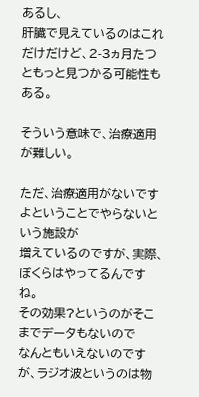あるし、
肝臓で見えているのはこれだけだけど、2-3ヵ月たつともっと見つかる可能性もある。

そういう意味で、治療適用が難しい。

ただ、治療適用がないですよということでやらないという施設が
増えているのですが、実際、ぼくらはやってるんですね。
その効果?というのがそこまでデータもないので
なんともいえないのですが、ラジオ波というのは物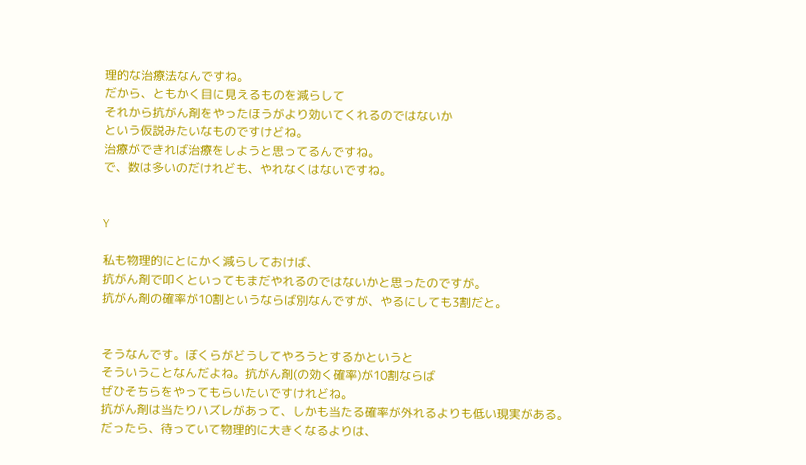理的な治療法なんですね。
だから、ともかく目に見えるものを減らして
それから抗がん剤をやったほうがより効いてくれるのではないか
という仮説みたいなものですけどね。
治療ができれば治療をしようと思ってるんですね。
で、数は多いのだけれども、やれなくはないですね。


Y

私も物理的にとにかく減らしておけば、
抗がん剤で叩くといってもまだやれるのではないかと思ったのですが。
抗がん剤の確率が10割というならば別なんですが、やるにしても3割だと。


そうなんです。ぼくらがどうしてやろうとするかというと
そういうことなんだよね。抗がん剤(の効く確率)が10割ならば
ぜひそちらをやってもらいたいですけれどね。
抗がん剤は当たりハズレがあって、しかも当たる確率が外れるよりも低い現実がある。
だったら、待っていて物理的に大きくなるよりは、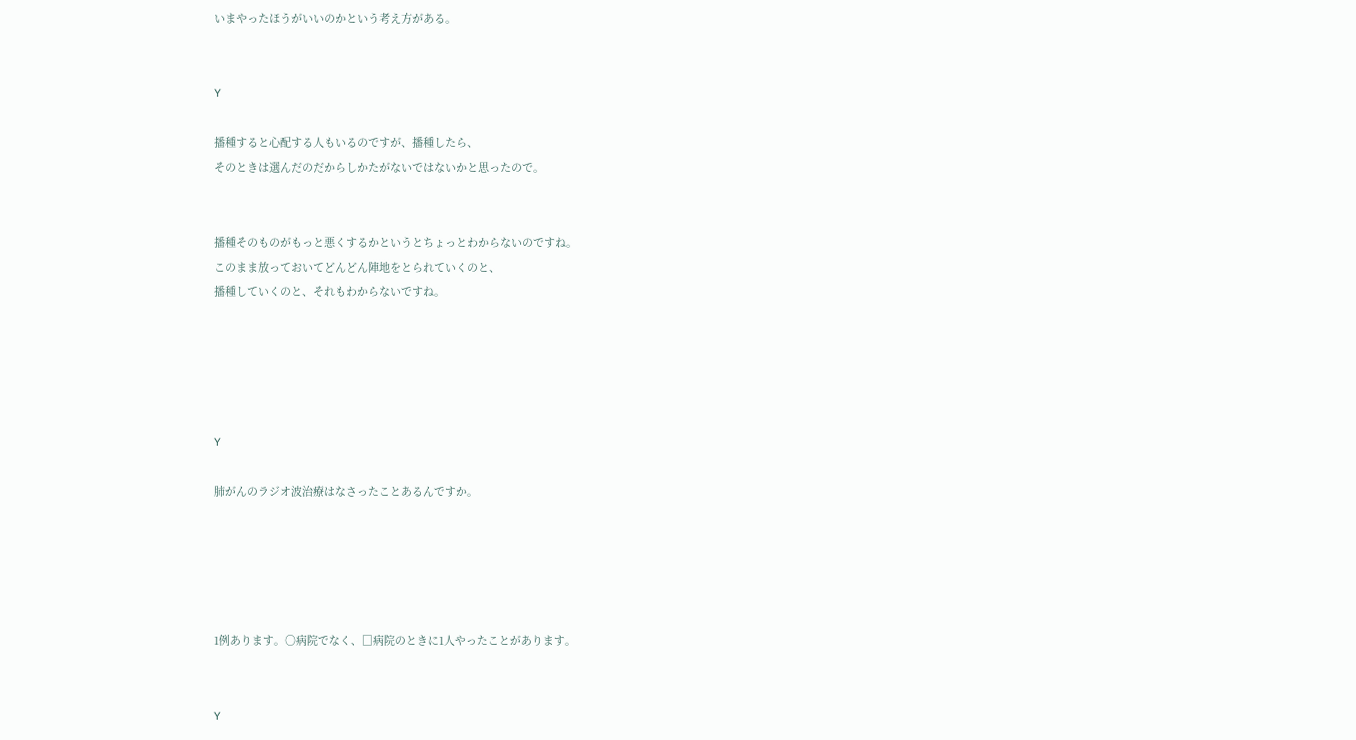いまやったほうがいいのかという考え方がある。


Y

播種すると心配する人もいるのですが、播種したら、
そのときは選んだのだからしかたがないではないかと思ったので。


播種そのものがもっと悪くするかというとちょっとわからないのですね。
このまま放っておいてどんどん陣地をとられていくのと、
播種していくのと、それもわからないですね。





Y

肺がんのラジオ波治療はなさったことあるんですか。





1例あります。○病院でなく、□病院のときに1人やったことがあります。


Y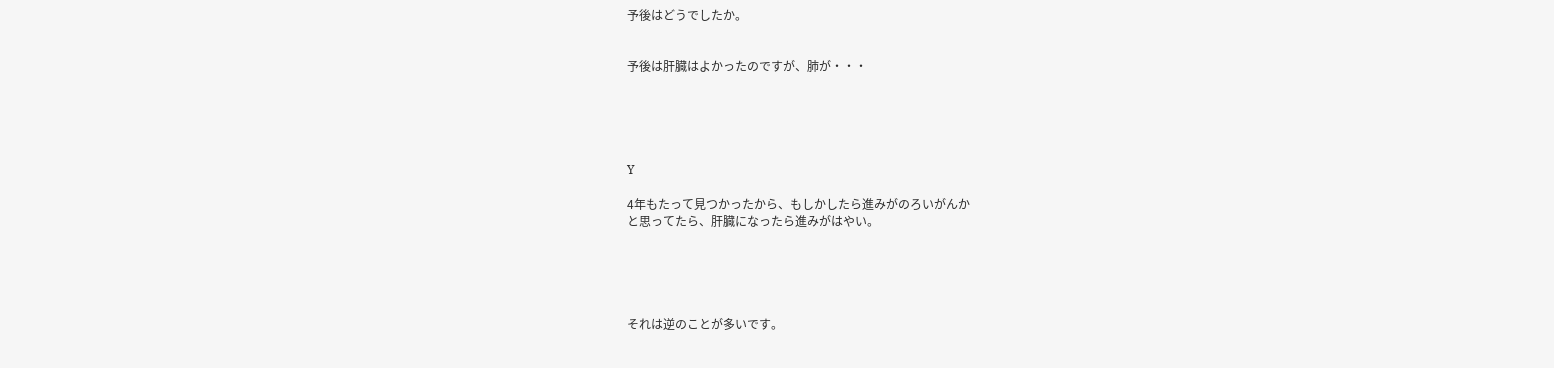予後はどうでしたか。


予後は肝臓はよかったのですが、肺が・・・





Y

4年もたって見つかったから、もしかしたら進みがのろいがんか
と思ってたら、肝臓になったら進みがはやい。





それは逆のことが多いです。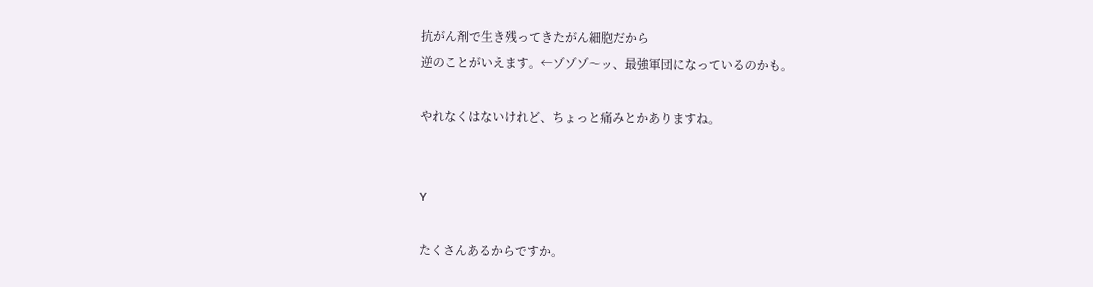抗がん剤で生き残ってきたがん細胞だから
逆のことがいえます。←ゾゾゾ〜ッ、最強軍団になっているのかも。

やれなくはないけれど、ちょっと痛みとかありますね。


Y

たくさんあるからですか。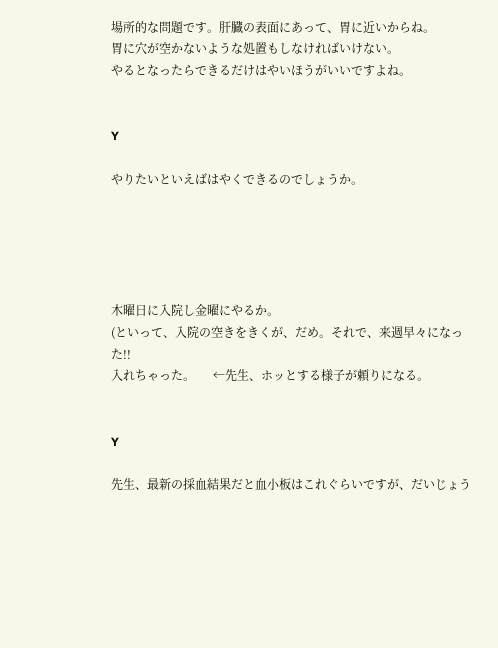場所的な問題です。肝臓の表面にあって、胃に近いからね。
胃に穴が空かないような処置もしなければいけない。
やるとなったらできるだけはやいほうがいいですよね。


Y

やりたいといえばはやくできるのでしょうか。





木曜日に入院し金曜にやるか。
(といって、入院の空きをきくが、だめ。それで、来週早々になった!!
入れちゃった。      ←先生、ホッとする様子が頼りになる。


Y

先生、最新の採血結果だと血小板はこれぐらいですが、だいじょう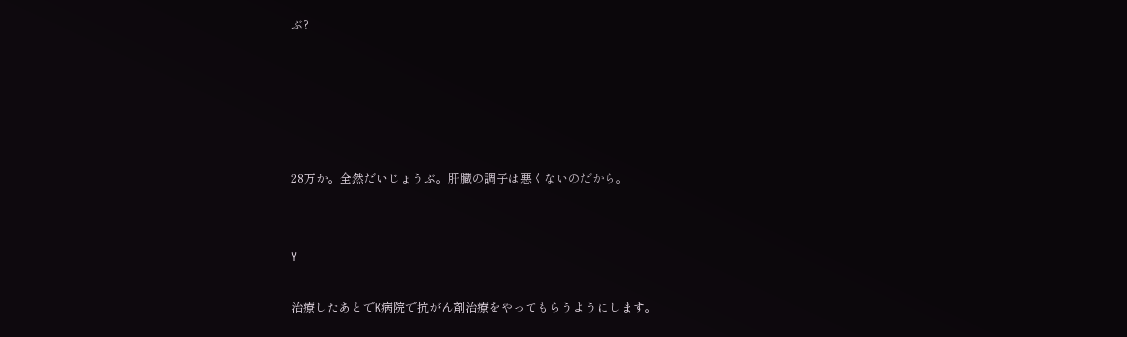ぶ?





28万か。全然だいじょうぶ。肝臓の調子は悪くないのだから。


Y

治療したあとでK病院で抗がん剤治療をやってもらうようにします。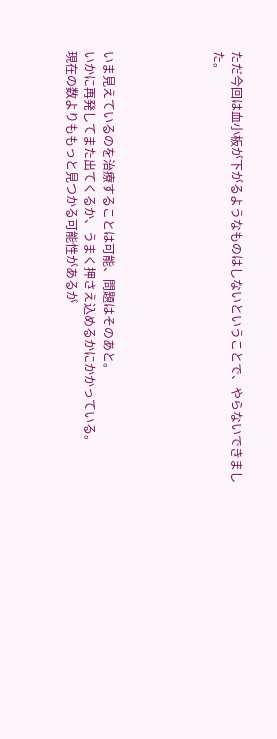ただ今回は血小板が下がるようなものはしないということで、やらないできました。





いま見えているのを治療することは可能、問題はそのあと。
いかに再発してまた出てくるか、うまく押さえ込めるかにかかっている。
現在の数よりももっと見つかる可能性があるが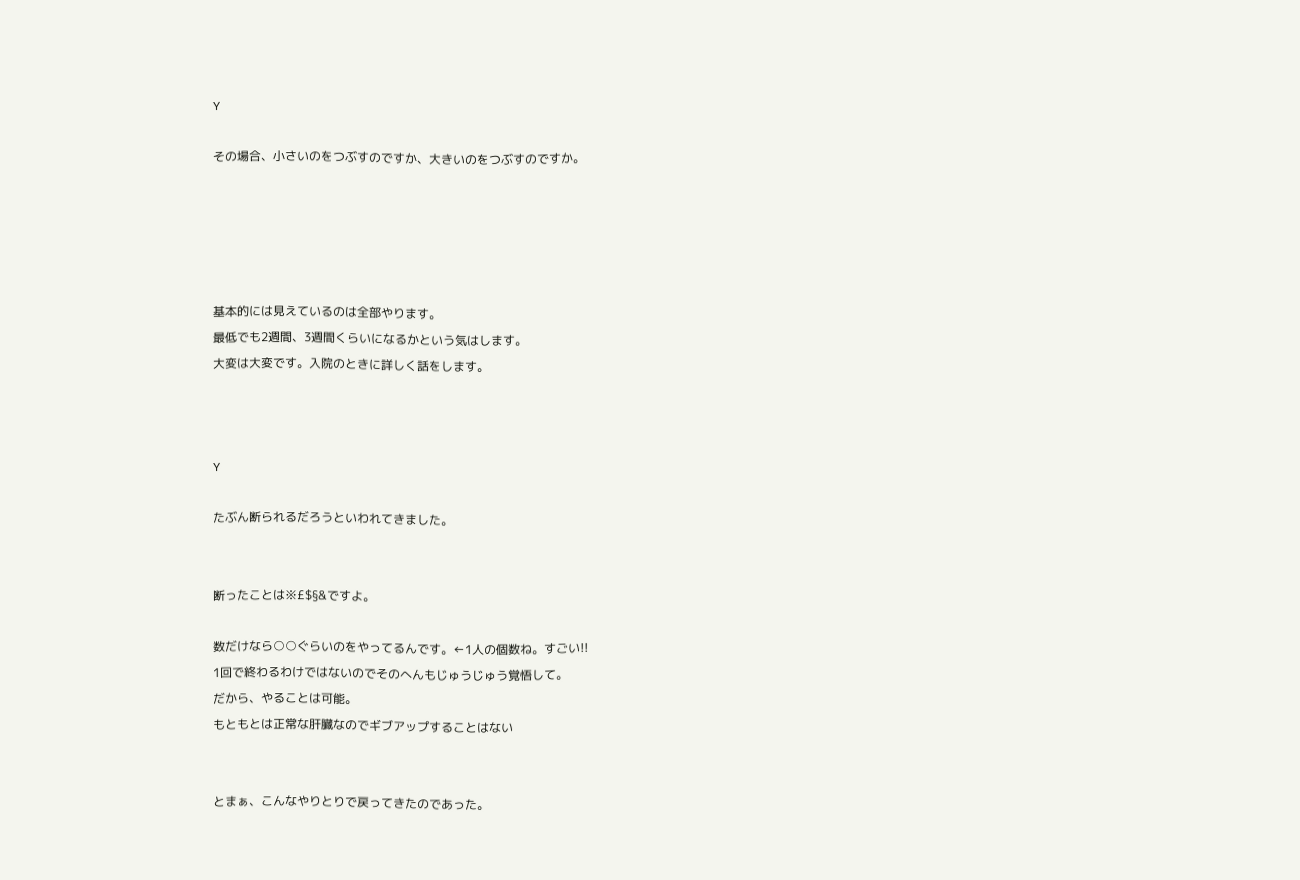Y

その場合、小さいのをつぶすのですか、大きいのをつぶすのですか。





基本的には見えているのは全部やります。
最低でも2週間、3週間くらいになるかという気はします。
大変は大変です。入院のときに詳しく話をします。



Y

たぶん断られるだろうといわれてきました。


断ったことは※£$§&ですよ。

数だけなら○○ぐらいのをやってるんです。←1人の個数ね。すごい!!
1回で終わるわけではないのでそのへんもじゅうじゅう覚悟して。
だから、やることは可能。
もともとは正常な肝臓なのでギブアップすることはない


とまぁ、こんなやりとりで戻ってきたのであった。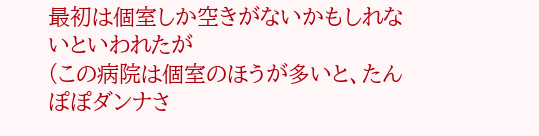最初は個室しか空きがないかもしれないといわれたが
(この病院は個室のほうが多いと、たんぽぽダンナさ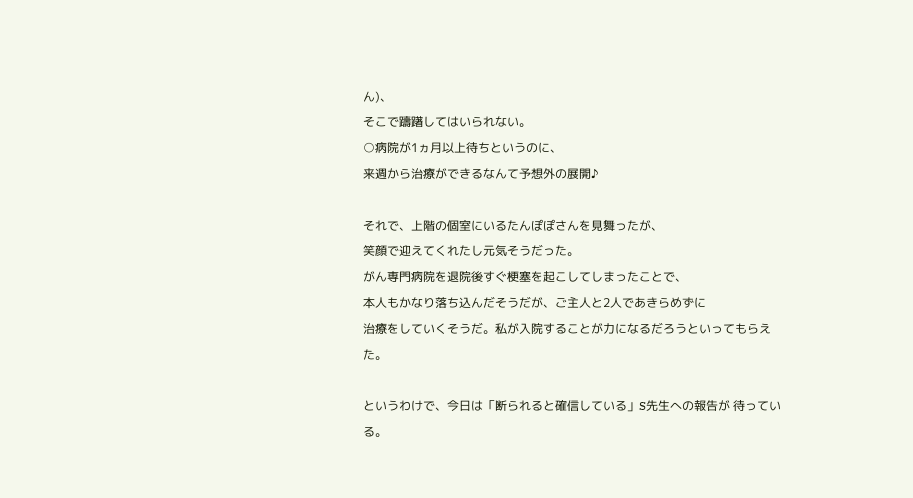ん)、
そこで躊躇してはいられない。
○病院が1ヵ月以上待ちというのに、
来週から治療ができるなんて予想外の展開♪

それで、上階の個室にいるたんぽぽさんを見舞ったが、
笑顔で迎えてくれたし元気そうだった。
がん専門病院を退院後すぐ梗塞を起こしてしまったことで、
本人もかなり落ち込んだそうだが、ご主人と2人であきらめずに
治療をしていくそうだ。私が入院することが力になるだろうといってもらえた。

というわけで、今日は「断られると確信している」S先生への報告が 待っている。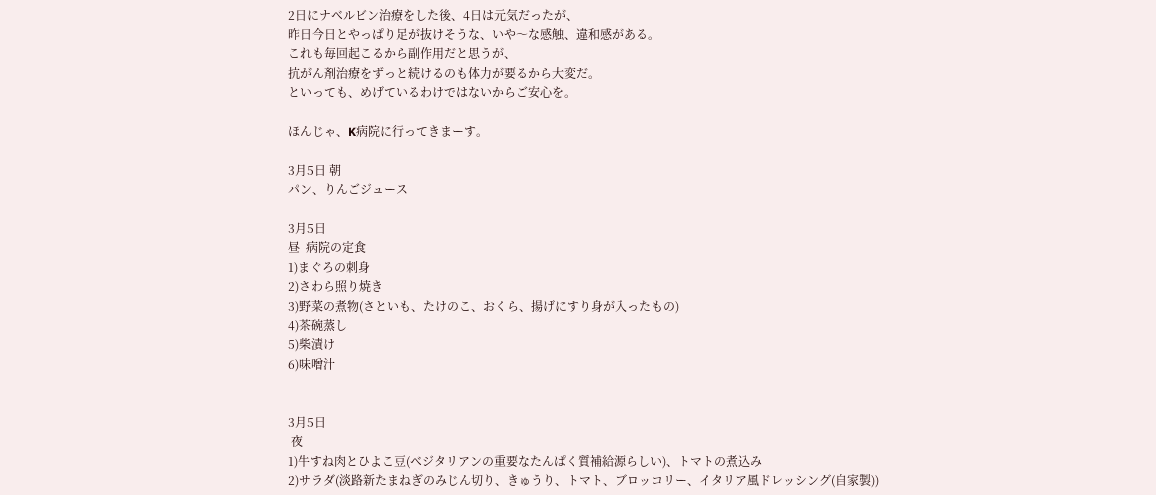2日にナベルビン治療をした後、4日は元気だったが、
昨日今日とやっぱり足が抜けそうな、いや〜な感触、違和感がある。
これも毎回起こるから副作用だと思うが、
抗がん剤治療をずっと続けるのも体力が要るから大変だ。
といっても、めげているわけではないからご安心を。

ほんじゃ、K病院に行ってきまーす。

3月5日 朝
パン、りんごジュース

3月5日
昼  病院の定食
1)まぐろの刺身
2)さわら照り焼き
3)野菜の煮物(さといも、たけのこ、おくら、揚げにすり身が入ったもの)
4)茶碗蒸し
5)柴漬け
6)味噌汁


3月5日
 夜
1)牛すね肉とひよこ豆(ベジタリアンの重要なたんぱく質補給源らしい)、トマトの煮込み
2)サラダ(淡路新たまねぎのみじん切り、きゅうり、トマト、ブロッコリー、イタリア風ドレッシング(自家製))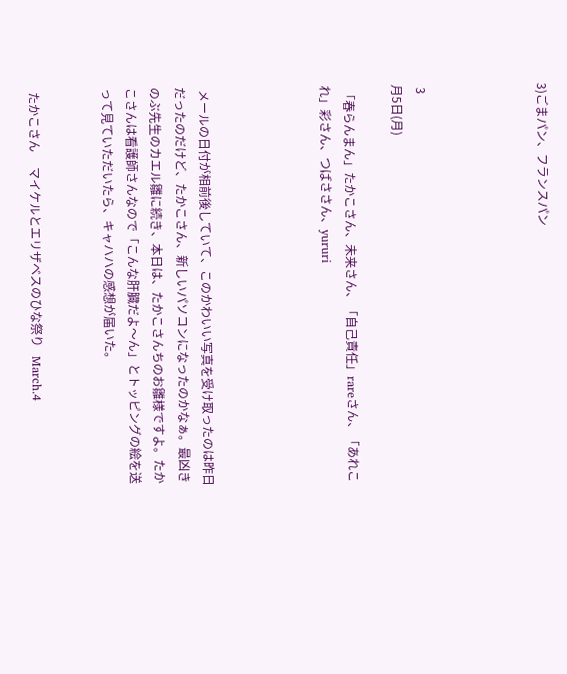3)ごまパン、フランスパン




 3
月5日(月)

 「春らんまん」たかこさん、未来さん、「自己責任」rareさん、「あれこれ」彩さん、つばささん、yururi




 メールの日付が相前後していて、このかわいい写真を受け取ったのは昨日だったのだけど、たかこさん、新しいパソコンになったのかなぁ。最凶きのぶ先生のカエル雛に続き、本日は、たかこさんちのお雛様ですよ。たかこさんは看護師さんなので「こんな肝臓だよ〜ん」とトッピングの絵を送って見ていただいたら、キャハハの感想が届いた。


 たかこさん     マイケルとエリザベスのひな祭り   March.4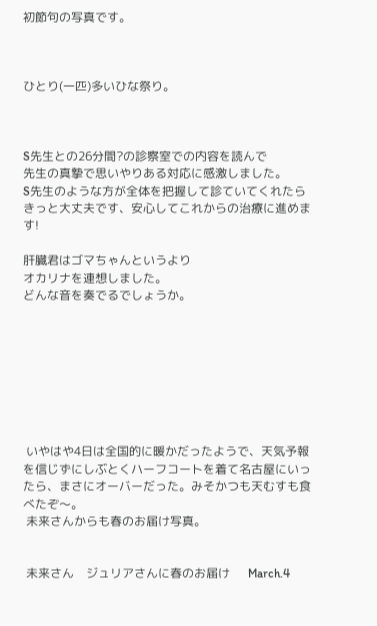初節句の写真です。



ひとり(一匹)多いひな祭り。



S先生との26分間?の診察室での内容を読んで
先生の真摯で思いやりある対応に感激しました。
S先生のような方が全体を把握して診ていてくれたら
きっと大丈夫です、安心してこれからの治療に進めます!

肝臓君はゴマちゃんというより
オカリナを連想しました。
どんな音を奏でるでしょうか。








 いやはや4日は全国的に暖かだったようで、天気予報を信じずにしぶとくハーフコートを着て名古屋にいったら、まさにオーバーだった。みそかつも天むすも食べたぞ〜。
 未来さんからも春のお届け写真。


 未来さん    ジュリアさんに春のお届け      March.4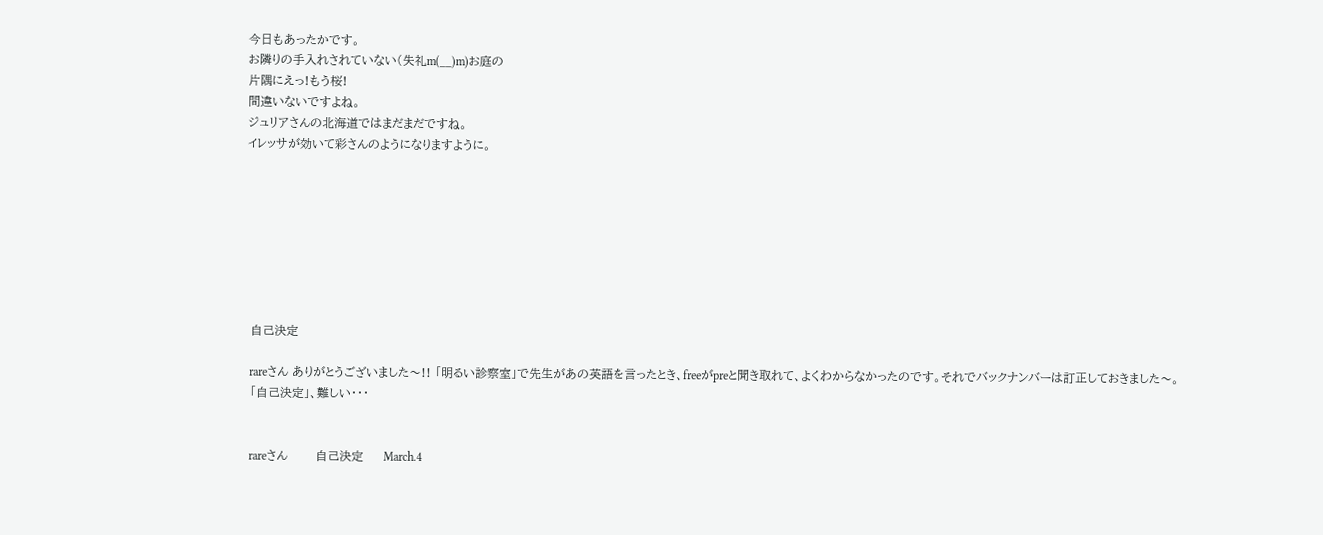今日もあったかです。
お隣りの手入れされていない(失礼m(__)m)お庭の
片隅にえっ!もう桜!
間違いないですよね。
ジュリアさんの北海道ではまだまだですね。
イレッサが効いて彩さんのようになりますように。








 自己決定

 rareさん ありがとうございました〜!! 「明るい診察室」で先生があの英語を言ったとき、freeがpreと聞き取れて、よくわからなかったのです。それでバックナンバーは訂正しておきました〜。
 「自己決定」、難しい・・・


 rareさん       自己決定     March.4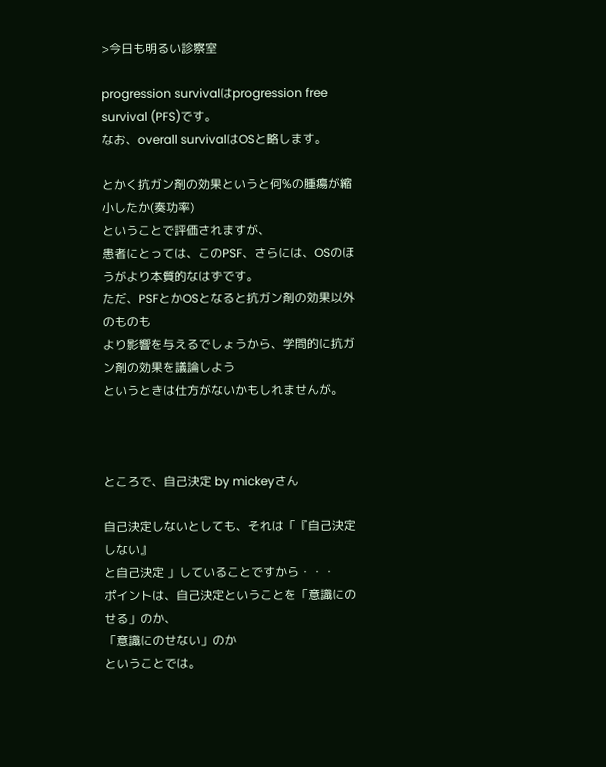>今日も明るい診察室

progression survivalはprogression free survival (PFS)です。
なお、overall survivalはOSと略します。

とかく抗ガン剤の効果というと何%の腫瘍が縮小したか(奏功率)
ということで評価されますが、
患者にとっては、このPSF、さらには、OSのほうがより本質的なはずです。
ただ、PSFとかOSとなると抗ガン剤の効果以外のものも
より影響を与えるでしょうから、学問的に抗ガン剤の効果を議論しよう
というときは仕方がないかもしれませんが。



ところで、自己決定 by mickeyさん

自己決定しないとしても、それは「『自己決定しない』
と自己決定 」していることですから・・・
ポイントは、自己決定ということを「意識にのせる」のか、
「意識にのせない」のか
ということでは。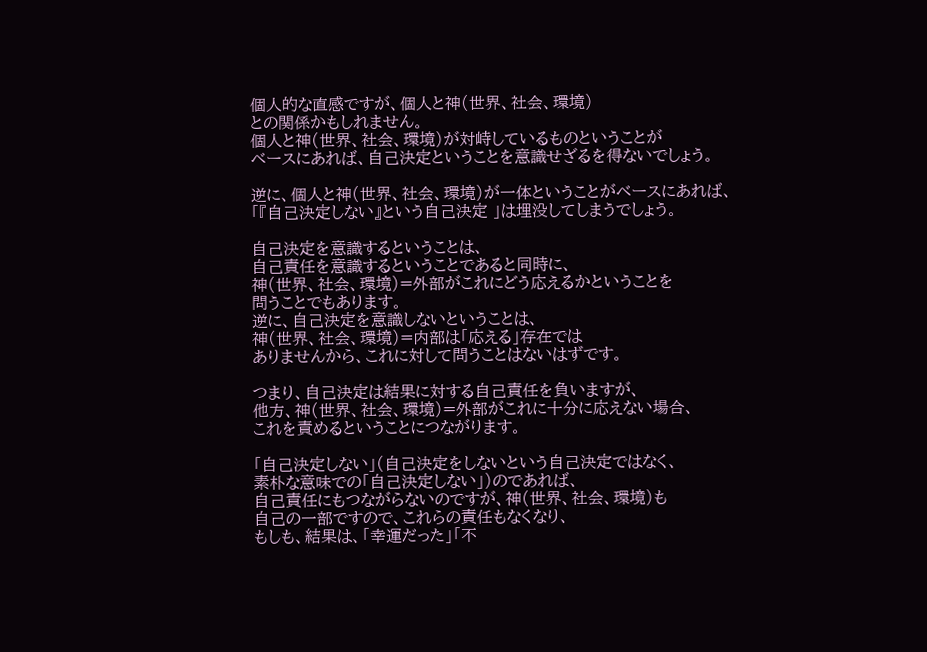個人的な直感ですが、個人と神(世界、社会、環境)
との関係かもしれません。
個人と神(世界、社会、環境)が対峙しているものということが
ベースにあれば、自己決定ということを意識せざるを得ないでしょう。

逆に、個人と神(世界、社会、環境)が一体ということがベースにあれば、
「『自己決定しない』という自己決定 」は埋没してしまうでしょう。

自己決定を意識するということは、
自己責任を意識するということであると同時に、
神(世界、社会、環境)=外部がこれにどう応えるかということを
問うことでもあります。
逆に、自己決定を意識しないということは、
神(世界、社会、環境)=内部は「応える」存在では
ありませんから、これに対して問うことはないはずです。

つまり、自己決定は結果に対する自己責任を負いますが、
他方、神(世界、社会、環境)=外部がこれに十分に応えない場合、
これを責めるということにつながります。

「自己決定しない」(自己決定をしないという自己決定ではなく、
素朴な意味での「自己決定しない」)のであれば、
自己責任にもつながらないのですが、神(世界、社会、環境)も
自己の一部ですので、これらの責任もなくなり、
もしも、結果は、「幸運だった」「不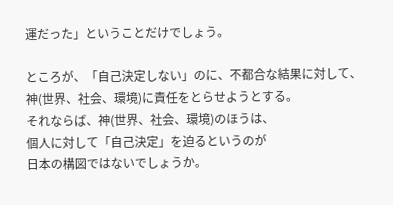運だった」ということだけでしょう。

ところが、「自己決定しない」のに、不都合な結果に対して、
神(世界、社会、環境)に責任をとらせようとする。
それならば、神(世界、社会、環境)のほうは、
個人に対して「自己決定」を迫るというのが
日本の構図ではないでしょうか。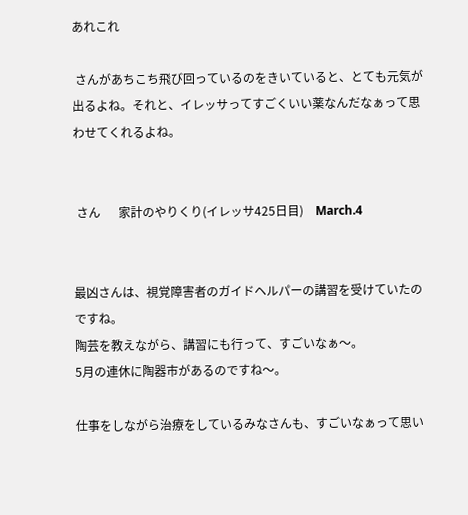あれこれ

 さんがあちこち飛び回っているのをきいていると、とても元気が出るよね。それと、イレッサってすごくいい薬なんだなぁって思わせてくれるよね。


 さん      家計のやりくり(イレッサ425日目)    March.4


最凶さんは、視覚障害者のガイドヘルパーの講習を受けていたのですね。
陶芸を教えながら、講習にも行って、すごいなぁ〜。
5月の連休に陶器市があるのですね〜。

仕事をしながら治療をしているみなさんも、すごいなぁって思い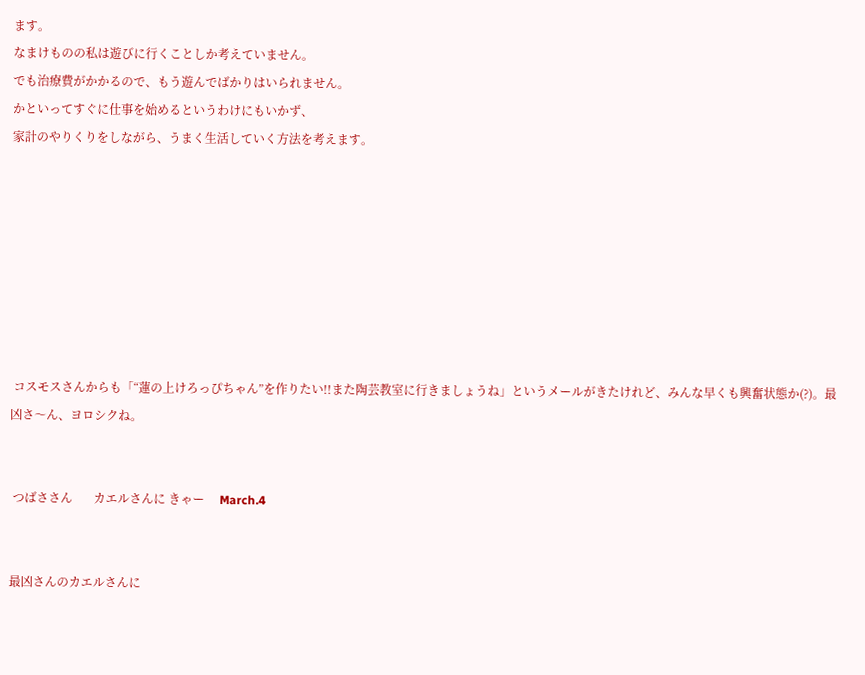ます。
なまけものの私は遊びに行くことしか考えていません。
でも治療費がかかるので、もう遊んでばかりはいられません。
かといってすぐに仕事を始めるというわけにもいかず、
家計のやりくりをしながら、うまく生活していく方法を考えます。








 コスモスさんからも「“蓮の上けろっぴちゃん”を作りたい!!また陶芸教室に行きましょうね」というメールがきたけれど、みんな早くも興奮状態か(?)。最凶さ〜ん、ヨロシクね。


 つばささん       カエルさんに きゃー     March.4


最凶さんのカエルさんに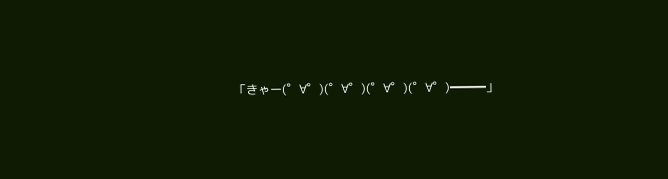「きゃー(゜∀゜)(゜∀゜)(゜∀゜)(゜∀゜)━━━」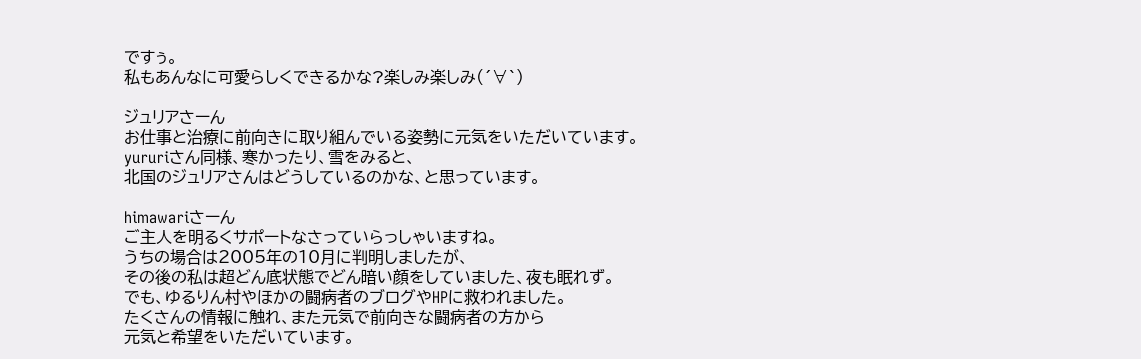ですぅ。
私もあんなに可愛らしくできるかな?楽しみ楽しみ(´∀`)

ジュリアさーん
お仕事と治療に前向きに取り組んでいる姿勢に元気をいただいています。
yururiさん同様、寒かったり、雪をみると、
北国のジュリアさんはどうしているのかな、と思っています。

himawariさーん
ご主人を明るくサポートなさっていらっしゃいますね。
うちの場合は2005年の10月に判明しましたが、
その後の私は超どん底状態でどん暗い顔をしていました、夜も眠れず。
でも、ゆるりん村やほかの闘病者のブログやHPに救われました。
たくさんの情報に触れ、また元気で前向きな闘病者の方から
元気と希望をいただいています。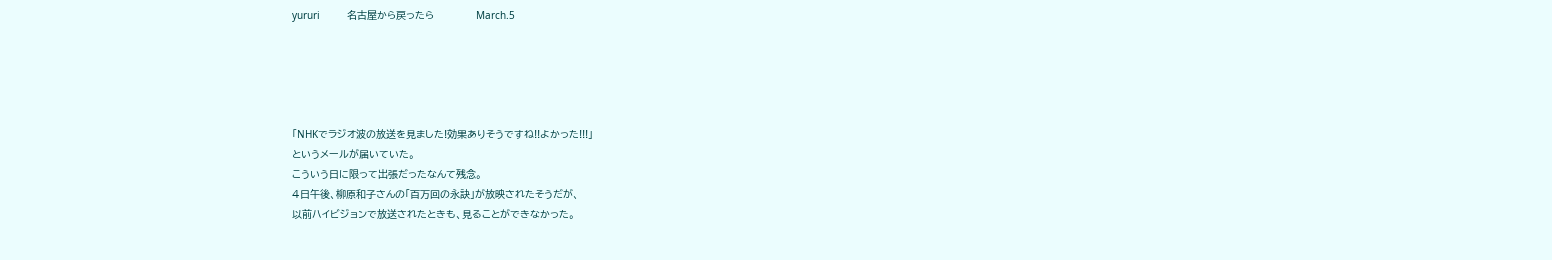yururi         名古屋から戻ったら              March.5





「NHKでラジオ波の放送を見ました!効果ありそうですね!!よかった!!!」
というメールが届いていた。
こういう日に限って出張だったなんて残念。
4日午後、柳原和子さんの「百万回の永訣」が放映されたそうだが、
以前ハイビジョンで放送されたときも、見ることができなかった。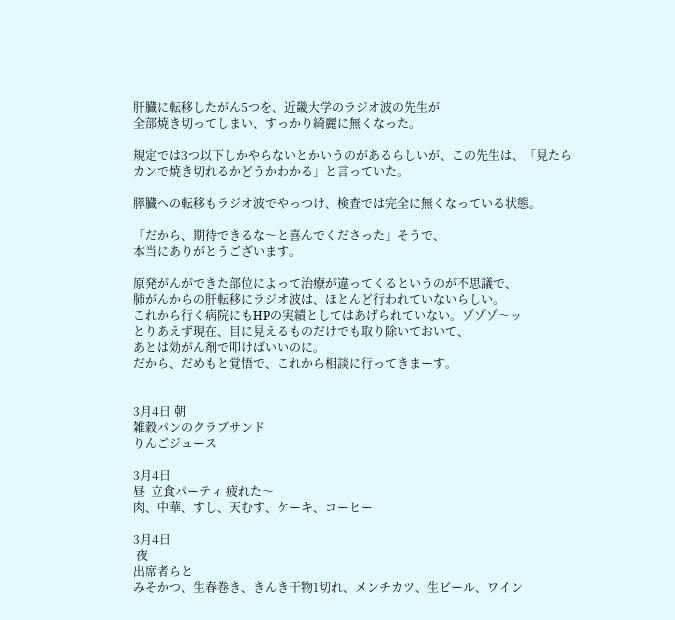肝臓に転移したがん5つを、近畿大学のラジオ波の先生が
全部焼き切ってしまい、すっかり綺麗に無くなった。

規定では3つ以下しかやらないとかいうのがあるらしいが、この先生は、「見たらカンで焼き切れるかどうかわかる」と言っていた。

膵臓への転移もラジオ波でやっつけ、検査では完全に無くなっている状態。

「だから、期待できるな〜と喜んでくださった」そうで、
本当にありがとうございます。

原発がんができた部位によって治療が違ってくるというのが不思議で、
肺がんからの肝転移にラジオ波は、ほとんど行われていないらしい。
これから行く病院にもHPの実績としてはあげられていない。ゾゾゾ〜ッ
とりあえず現在、目に見えるものだけでも取り除いておいて、
あとは効がん剤で叩けばいいのに。
だから、だめもと覚悟で、これから相談に行ってきまーす。


3月4日 朝
雑穀パンのクラブサンド
りんごジュース

3月4日
昼  立食パーティ 疲れた〜
肉、中華、すし、天むす、ケーキ、コーヒー

3月4日
 夜
出席者らと
みそかつ、生春巻き、きんき干物1切れ、メンチカツ、生ビール、ワイン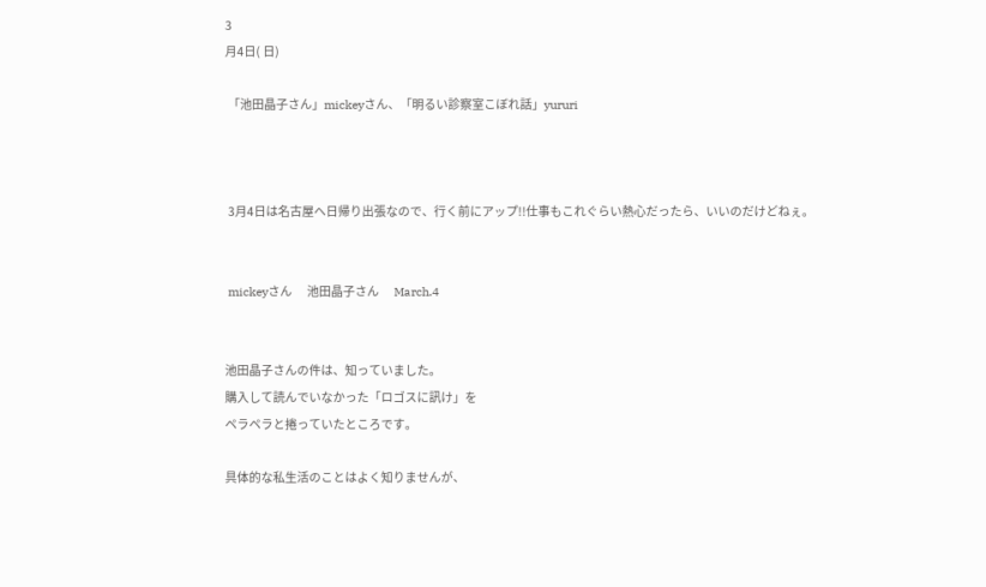3
月4日( 日)

 「池田晶子さん」mickeyさん、「明るい診察室こぼれ話」yururi



 3月4日は名古屋へ日帰り出張なので、行く前にアップ!!仕事もこれぐらい熱心だったら、いいのだけどねぇ。


 mickeyさん     池田晶子さん     March.4


池田晶子さんの件は、知っていました。
購入して読んでいなかった「ロゴスに訊け」を
ペラペラと捲っていたところです。

具体的な私生活のことはよく知りませんが、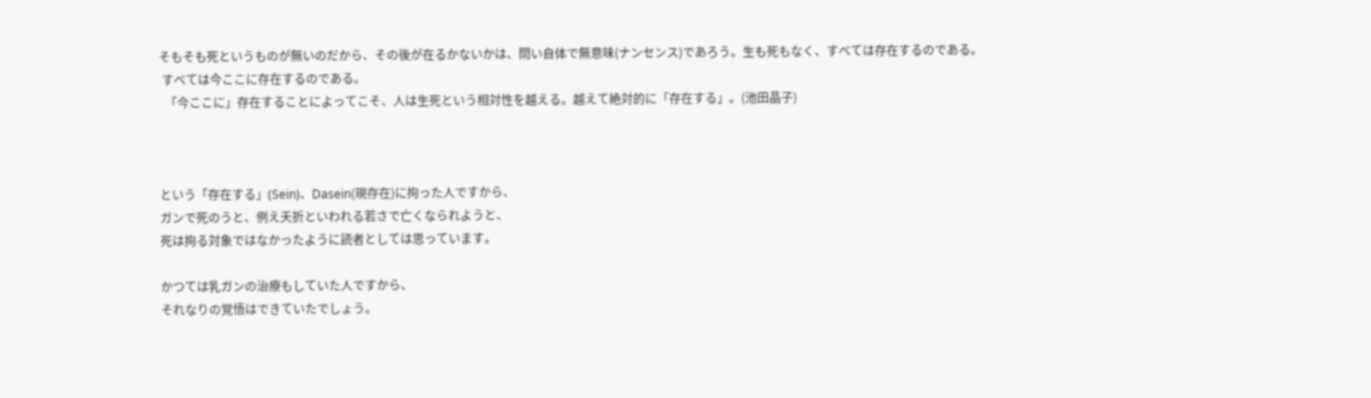そもそも死というものが無いのだから、その後が在るかないかは、問い自体で無意味(ナンセンス)であろう。生も死もなく、すべては存在するのである。
 すべては今ここに存在するのである。
  「今ここに」存在することによってこそ、人は生死という相対性を越える。越えて絶対的に「存在する」。(池田晶子)



という「存在する」(Sein)、Dasein(現存在)に拘った人ですから、
ガンで死のうと、例え夭折といわれる若さで亡くなられようと、
死は拘る対象ではなかったように読者としては思っています。

かつては乳ガンの治療もしていた人ですから、
それなりの覚悟はできていたでしょう。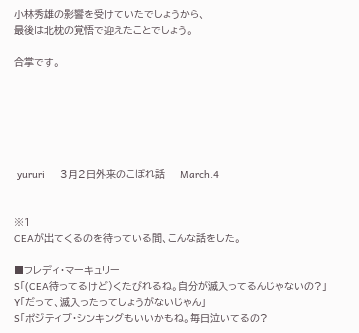小林秀雄の影響を受けていたでしょうから、
最後は北枕の覚悟で迎えたことでしょう。

合掌です。






 yururi     3月2日外来のこぼれ話     March.4


※1
CEAが出てくるのを待っている間、こんな話をした。

■フレディ・マーキュリー
S「(CEA待ってるけど)くたびれるね。自分が滅入ってるんじゃないの?」
Y「だって、滅入ったってしょうがないじゃん」
S「ポジティブ・シンキングもいいかもね。毎日泣いてるの?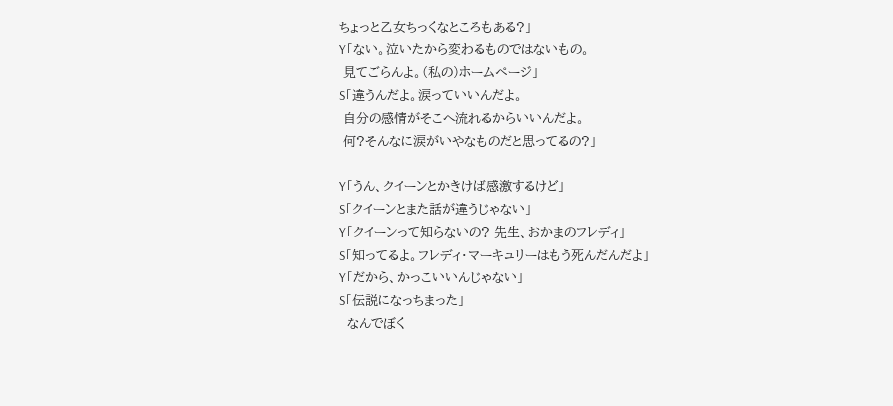ちょっと乙女ちっくなところもある?」
Y「ない。泣いたから変わるものではないもの。
 見てごらんよ。(私の)ホームページ」
S「違うんだよ。涙っていいんだよ。
 自分の感情がそこへ流れるからいいんだよ。
 何?そんなに涙がいやなものだと思ってるの?」

Y「うん、クイーンとかきけば感激するけど」
S「クイーンとまた話が違うじゃない」
Y「クイーンって知らないの? 先生、おかまのフレディ」
S「知ってるよ。フレディ・マーキュリーはもう死んだんだよ」
Y「だから、かっこいいんじゃない」
S「伝説になっちまった」
  なんでぼく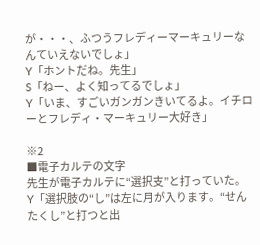が・・・、ふつうフレディーマーキュリーなんていえないでしょ」
Y「ホントだね。先生」
S「ねー、よく知ってるでしょ」
Y「いま、すごいガンガンきいてるよ。イチローとフレディ・マーキュリー大好き」

※2
■電子カルテの文字
先生が電子カルテに“選択支”と打っていた。
Y「選択肢の“し”は左に月が入ります。“せんたくし”と打つと出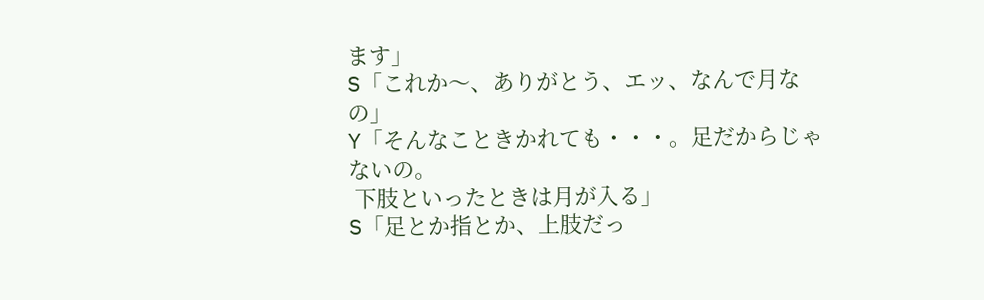ます」
S「これか〜、ありがとう、エッ、なんで月なの」
Y「そんなこときかれても・・・。足だからじゃないの。
 下肢といったときは月が入る」
S「足とか指とか、上肢だっ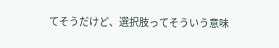てそうだけど、選択肢ってそういう意味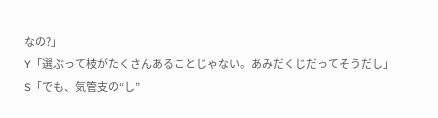なの?」
Y「選ぶって枝がたくさんあることじゃない。あみだくじだってそうだし」
S「でも、気管支の“し”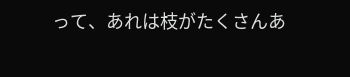って、あれは枝がたくさんあ